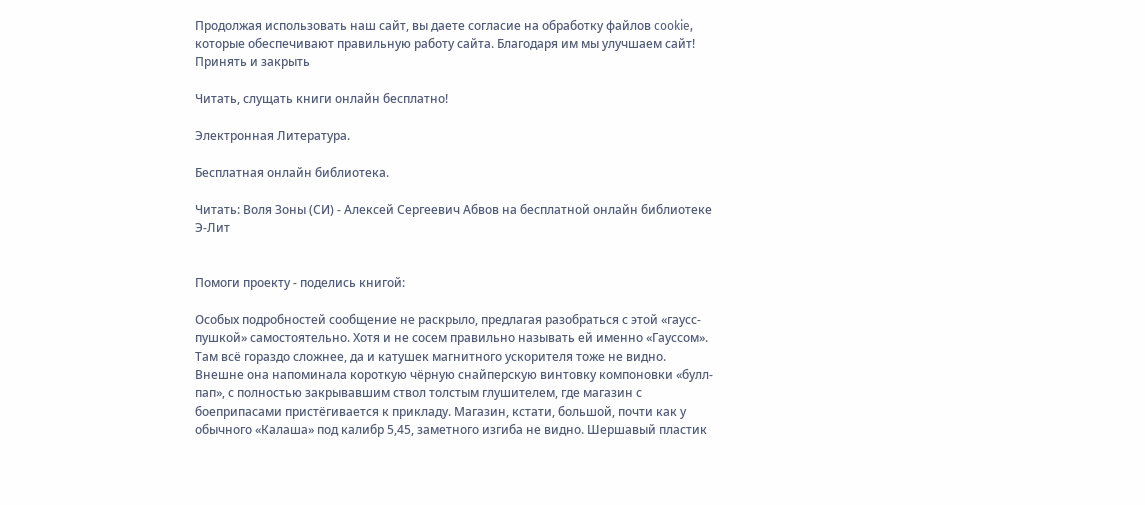Продолжая использовать наш сайт, вы даете согласие на обработку файлов cookie, которые обеспечивают правильную работу сайта. Благодаря им мы улучшаем сайт!
Принять и закрыть

Читать, слущать книги онлайн бесплатно!

Электронная Литература.

Бесплатная онлайн библиотека.

Читать: Воля Зоны (СИ) - Алексей Сергеевич Абвов на бесплатной онлайн библиотеке Э-Лит


Помоги проекту - поделись книгой:

Особых подробностей сообщение не раскрыло, предлагая разобраться с этой «гаусс-пушкой» самостоятельно. Хотя и не сосем правильно называть ей именно «Гауссом». Там всё гораздо сложнее, да и катушек магнитного ускорителя тоже не видно. Внешне она напоминала короткую чёрную снайперскую винтовку компоновки «булл-пап», с полностью закрывавшим ствол толстым глушителем, где магазин с боеприпасами пристёгивается к прикладу. Магазин, кстати, большой, почти как у обычного «Калаша» под калибр 5,45, заметного изгиба не видно. Шершавый пластик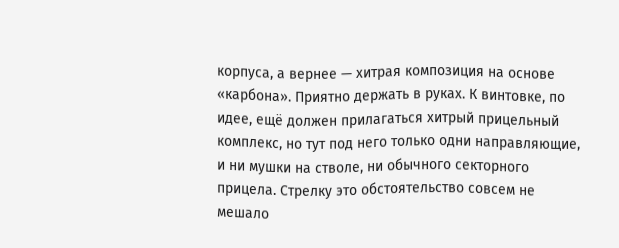корпуса, а вернее — хитрая композиция на основе «карбона». Приятно держать в руках. К винтовке, по идее, ещё должен прилагаться хитрый прицельный комплекс, но тут под него только одни направляющие, и ни мушки на стволе, ни обычного секторного прицела. Стрелку это обстоятельство совсем не мешало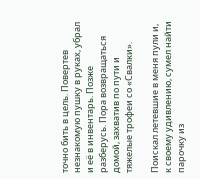точно бить в цель. Повертев незнакомую пушку в руках, убрал и её в инвентарь. Позже разберусь. Пора возвращаться домой, захватив по пути и тяжелые трофеи со «Свалки».

Поискал летевшие в меня пули и, к своему удивлению, сумел найти парочку из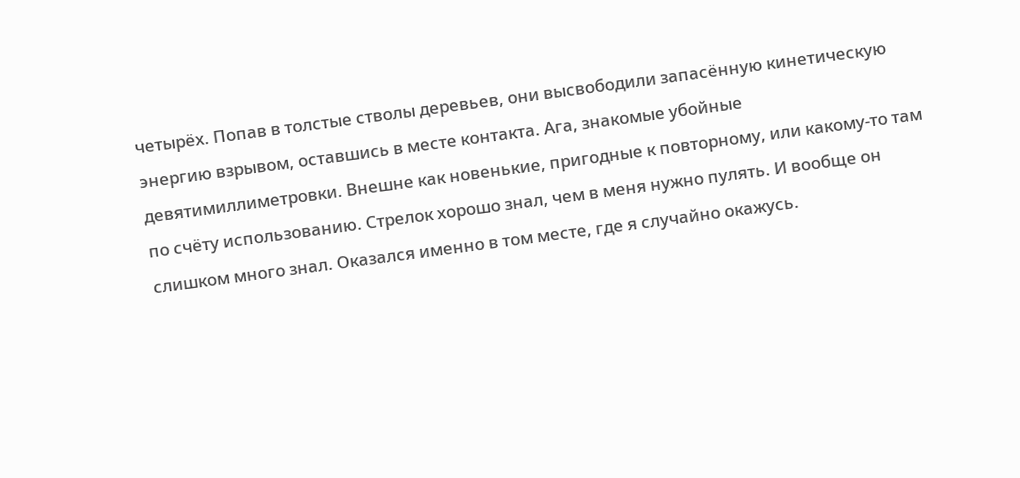четырёх. Попав в толстые стволы деревьев, они высвободили запасённую кинетическую энергию взрывом, оставшись в месте контакта. Ага, знакомые убойные девятимиллиметровки. Внешне как новенькие, пригодные к повторному, или какому-то там по счёту использованию. Стрелок хорошо знал, чем в меня нужно пулять. И вообще он слишком много знал. Оказался именно в том месте, где я случайно окажусь.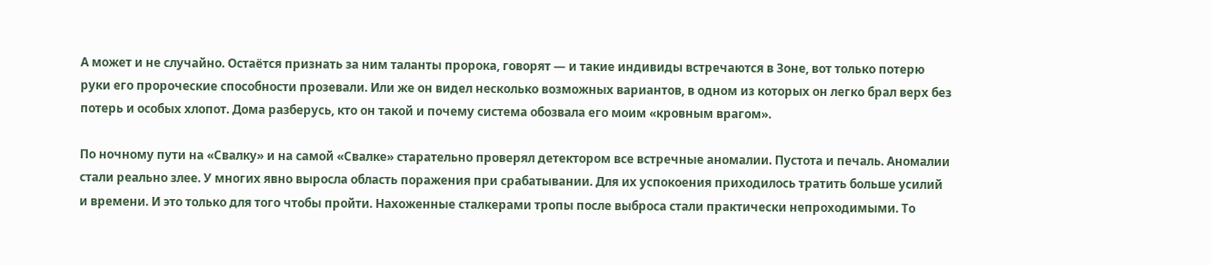А может и не случайно. Остаётся признать за ним таланты пророка, говорят — и такие индивиды встречаются в Зоне, вот только потерю руки его пророческие способности прозевали. Или же он видел несколько возможных вариантов, в одном из которых он легко брал верх без потерь и особых хлопот. Дома разберусь, кто он такой и почему система обозвала его моим «кровным врагом».

По ночному пути на «Свалку» и на самой «Свалке» старательно проверял детектором все встречные аномалии. Пустота и печаль. Аномалии стали реально злее. У многих явно выросла область поражения при срабатывании. Для их успокоения приходилось тратить больше усилий и времени. И это только для того чтобы пройти. Нахоженные сталкерами тропы после выброса стали практически непроходимыми. То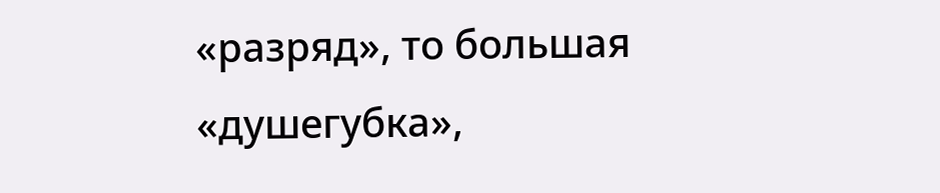«разряд», то большая «душегубка»,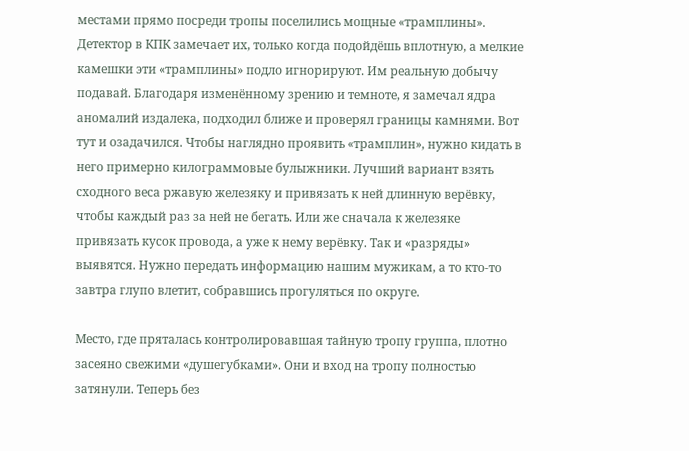местами прямо посреди тропы поселились мощные «трамплины». Детектор в КПК замечает их, только когда подойдёшь вплотную, а мелкие камешки эти «трамплины» подло игнорируют. Им реальную добычу подавай. Благодаря изменённому зрению и темноте, я замечал ядра аномалий издалека, подходил ближе и проверял границы камнями. Вот тут и озадачился. Чтобы наглядно проявить «трамплин», нужно кидать в него примерно килограммовые булыжники. Лучший вариант взять сходного веса ржавую железяку и привязать к ней длинную верёвку, чтобы каждый раз за ней не бегать. Или же сначала к железяке привязать кусок провода, а уже к нему верёвку. Так и «разряды» выявятся. Нужно передать информацию нашим мужикам, а то кто-то завтра глупо влетит, собравшись прогуляться по округе.

Место, где пряталась контролировавшая тайную тропу группа, плотно засеяно свежими «душегубками». Они и вход на тропу полностью затянули. Теперь без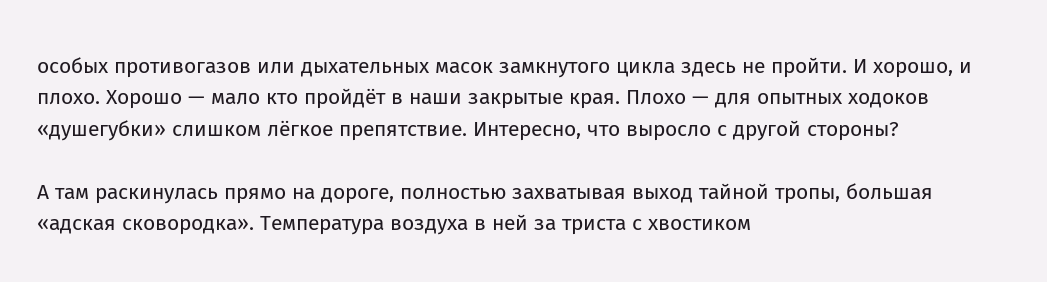особых противогазов или дыхательных масок замкнутого цикла здесь не пройти. И хорошо, и плохо. Хорошо — мало кто пройдёт в наши закрытые края. Плохо — для опытных ходоков «душегубки» слишком лёгкое препятствие. Интересно, что выросло с другой стороны?

А там раскинулась прямо на дороге, полностью захватывая выход тайной тропы, большая «адская сковородка». Температура воздуха в ней за триста с хвостиком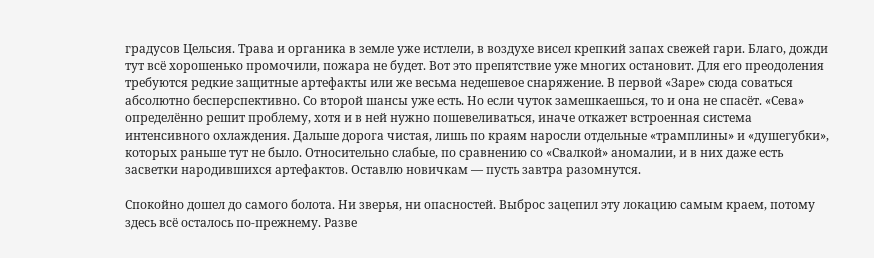градусов Цельсия. Трава и органика в земле уже истлели, в воздухе висел крепкий запах свежей гари. Благо, дожди тут всё хорошенько промочили, пожара не будет. Вот это препятствие уже многих остановит. Для его преодоления требуются редкие защитные артефакты или же весьма недешевое снаряжение. В первой «Заре» сюда соваться абсолютно бесперспективно. Со второй шансы уже есть. Но если чуток замешкаешься, то и она не спасёт. «Сева» определённо решит проблему, хотя и в ней нужно пошевеливаться, иначе откажет встроенная система интенсивного охлаждения. Дальше дорога чистая, лишь по краям наросли отдельные «трамплины» и «душегубки», которых раньше тут не было. Относительно слабые, по сравнению со «Свалкой» аномалии, и в них даже есть засветки народившихся артефактов. Оставлю новичкам — пусть завтра разомнутся.

Спокойно дошел до самого болота. Ни зверья, ни опасностей. Выброс зацепил эту локацию самым краем, потому здесь всё осталось по-прежнему. Разве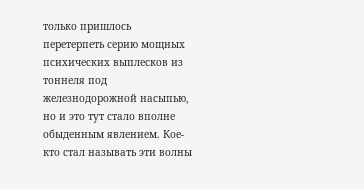только пришлось перетерпеть серию мощных психических выплесков из тоннеля под железнодорожной насыпью, но и это тут стало вполне обыденным явлением. Кое-кто стал называть эти волны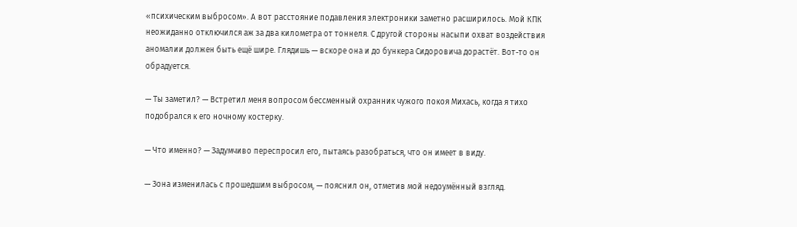«психическим выбросом». А вот расстояние подавления электроники заметно расширилось. Мой КПК неожиданно отключился аж за два километра от тоннеля. С другой стороны насыпи охват воздействия аномалии должен быть ещё шире. Глядишь — вскоре она и до бункера Сидоровича дорастёт. Вот-то он обрадуется.

— Ты заметил? — Встретил меня вопросом бессменный охранник чужого покоя Михась, когда я тихо подобрался к его ночному костерку.

— Что именно? — Задумчиво переспросил его, пытаясь разобраться, что он имеет в виду.

— Зона изменилась с прошедшим выбросом, — пояснил он, отметив мой недоумённый взгляд.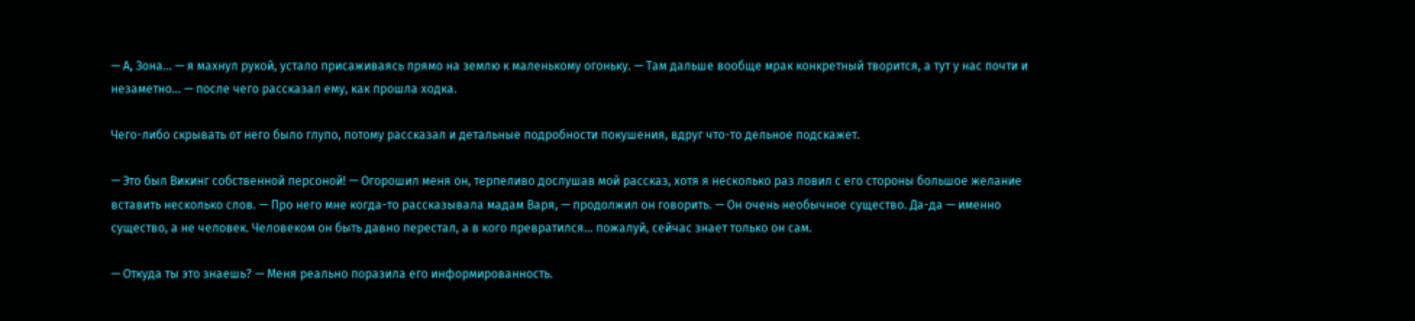— А, Зона... — я махнул рукой, устало присаживаясь прямо на землю к маленькому огоньку. — Там дальше вообще мрак конкретный творится, а тут у нас почти и незаметно... — после чего рассказал ему, как прошла ходка.

Чего-либо скрывать от него было глупо, потому рассказал и детальные подробности покушения, вдруг что-то дельное подскажет.

— Это был Викинг собственной персоной! — Огорошил меня он, терпеливо дослушав мой рассказ, хотя я несколько раз ловил с его стороны большое желание вставить несколько слов. — Про него мне когда-то рассказывала мадам Варя, — продолжил он говорить. — Он очень необычное существо. Да-да — именно существо, а не человек. Человеком он быть давно перестал, а в кого превратился... пожалуй, сейчас знает только он сам.

— Откуда ты это знаешь? — Меня реально поразила его информированность.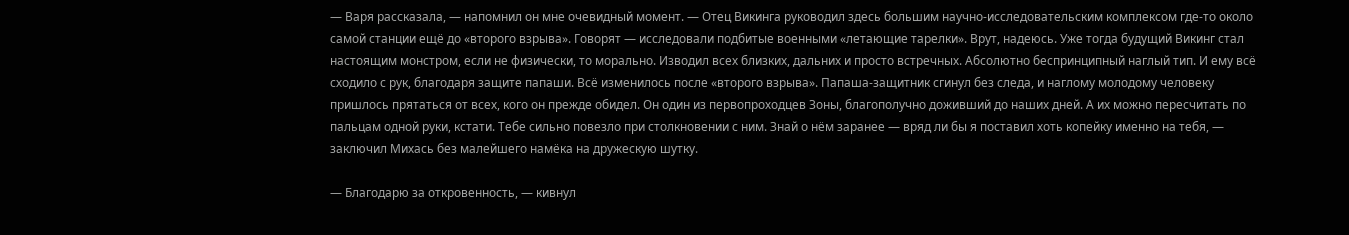— Варя рассказала, — напомнил он мне очевидный момент. — Отец Викинга руководил здесь большим научно-исследовательским комплексом где-то около самой станции ещё до «второго взрыва». Говорят — исследовали подбитые военными «летающие тарелки». Врут, надеюсь. Уже тогда будущий Викинг стал настоящим монстром, если не физически, то морально. Изводил всех близких, дальних и просто встречных. Абсолютно беспринципный наглый тип. И ему всё сходило с рук, благодаря защите папаши. Всё изменилось после «второго взрыва». Папаша-защитник сгинул без следа, и наглому молодому человеку пришлось прятаться от всех, кого он прежде обидел. Он один из первопроходцев Зоны, благополучно доживший до наших дней. А их можно пересчитать по пальцам одной руки, кстати. Тебе сильно повезло при столкновении с ним. Знай о нём заранее — вряд ли бы я поставил хоть копейку именно на тебя, — заключил Михась без малейшего намёка на дружескую шутку.

— Благодарю за откровенность, — кивнул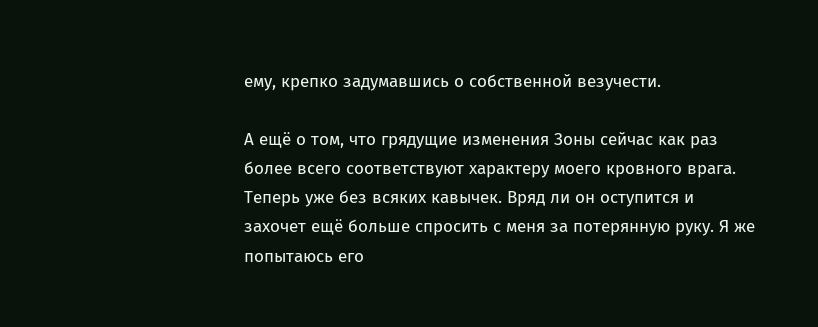ему, крепко задумавшись о собственной везучести.

А ещё о том, что грядущие изменения Зоны сейчас как раз более всего соответствуют характеру моего кровного врага. Теперь уже без всяких кавычек. Вряд ли он оступится и захочет ещё больше спросить с меня за потерянную руку. Я же попытаюсь его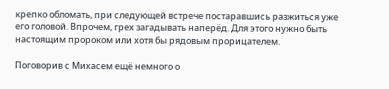крепко обломать, при следующей встрече постаравшись разжиться уже его головой. Впрочем, грех загадывать наперёд. Для этого нужно быть настоящим пророком или хотя бы рядовым прорицателем.

Поговорив с Михасем ещё немного о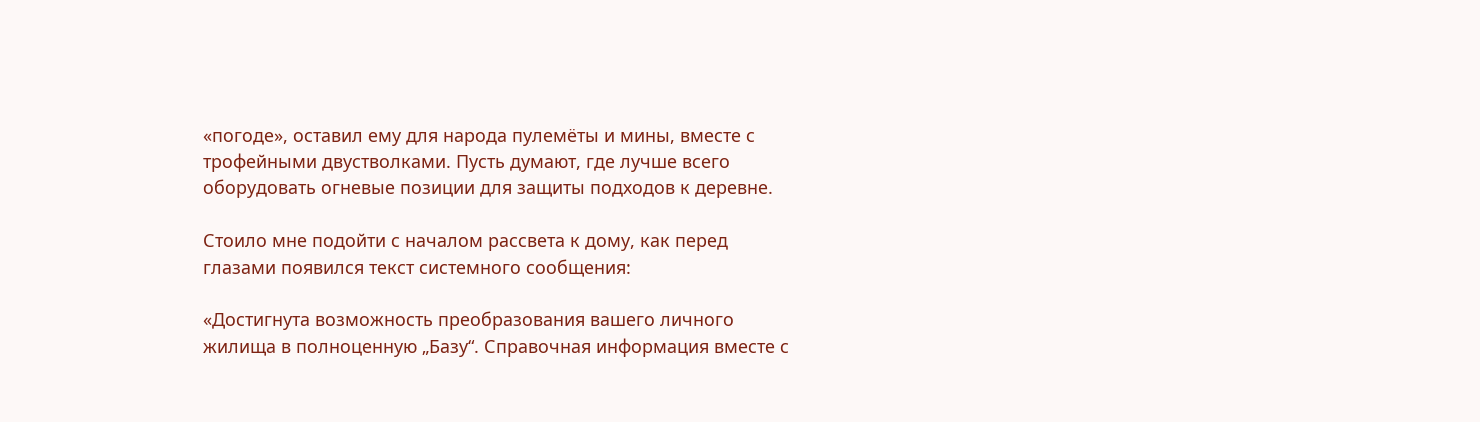«погоде», оставил ему для народа пулемёты и мины, вместе с трофейными двустволками. Пусть думают, где лучше всего оборудовать огневые позиции для защиты подходов к деревне.

Стоило мне подойти с началом рассвета к дому, как перед глазами появился текст системного сообщения:

«Достигнута возможность преобразования вашего личного жилища в полноценную „Базу“. Справочная информация вместе с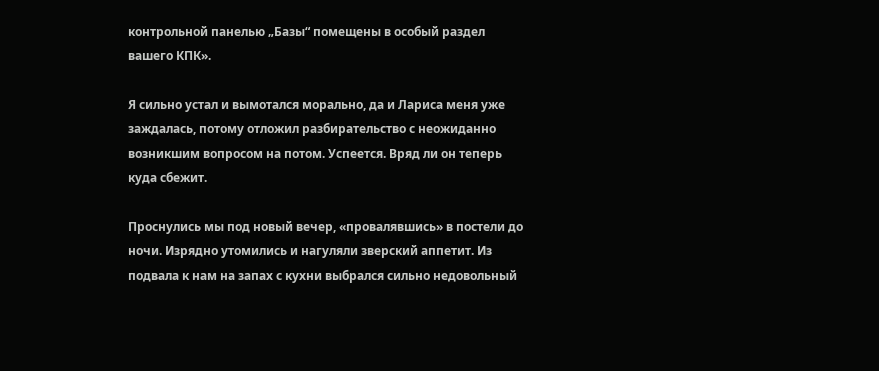контрольной панелью „Базы“ помещены в особый раздел вашего КПК».

Я сильно устал и вымотался морально, да и Лариса меня уже заждалась, потому отложил разбирательство с неожиданно возникшим вопросом на потом. Успеется. Вряд ли он теперь куда сбежит.

Проснулись мы под новый вечер, «провалявшись» в постели до ночи. Изрядно утомились и нагуляли зверский аппетит. Из подвала к нам на запах с кухни выбрался сильно недовольный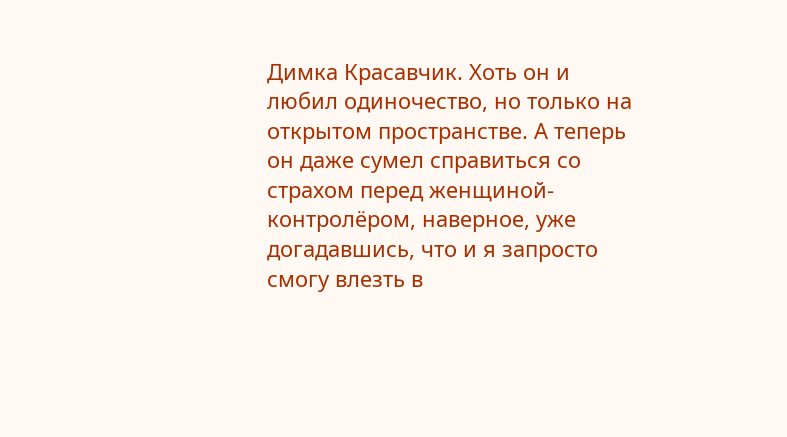Димка Красавчик. Хоть он и любил одиночество, но только на открытом пространстве. А теперь он даже сумел справиться со страхом перед женщиной-контролёром, наверное, уже догадавшись, что и я запросто смогу влезть в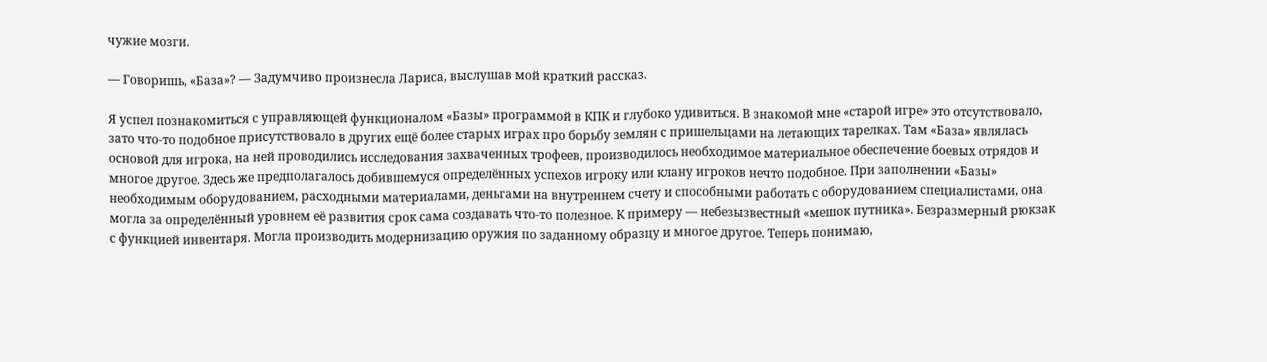чужие мозги.

— Говоришь, «База»? — Задумчиво произнесла Лариса, выслушав мой краткий рассказ.

Я успел познакомиться с управляющей функционалом «Базы» программой в КПК и глубоко удивиться. В знакомой мне «старой игре» это отсутствовало, зато что-то подобное присутствовало в других ещё более старых играх про борьбу землян с пришельцами на летающих тарелках. Там «База» являлась основой для игрока, на ней проводились исследования захваченных трофеев, производилось необходимое материальное обеспечение боевых отрядов и многое другое. Здесь же предполагалось добившемуся определённых успехов игроку или клану игроков нечто подобное. При заполнении «Базы» необходимым оборудованием, расходными материалами, деньгами на внутреннем счету и способными работать с оборудованием специалистами, она могла за определённый уровнем её развития срок сама создавать что-то полезное. К примеру — небезызвестный «мешок путника». Безразмерный рюкзак с функцией инвентаря. Могла производить модернизацию оружия по заданному образцу и многое другое. Теперь понимаю,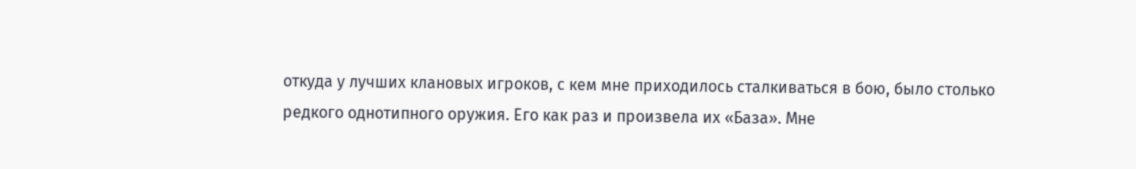откуда у лучших клановых игроков, с кем мне приходилось сталкиваться в бою, было столько редкого однотипного оружия. Его как раз и произвела их «База». Мне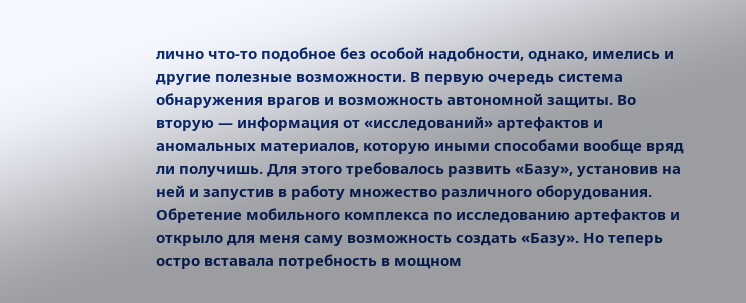лично что-то подобное без особой надобности, однако, имелись и другие полезные возможности. В первую очередь система обнаружения врагов и возможность автономной защиты. Во вторую — информация от «исследований» артефактов и аномальных материалов, которую иными способами вообще вряд ли получишь. Для этого требовалось развить «Базу», установив на ней и запустив в работу множество различного оборудования. Обретение мобильного комплекса по исследованию артефактов и открыло для меня саму возможность создать «Базу». Но теперь остро вставала потребность в мощном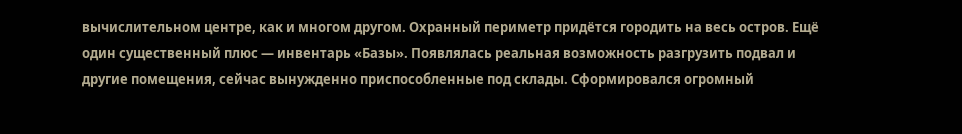вычислительном центре, как и многом другом. Охранный периметр придётся городить на весь остров. Ещё один существенный плюс — инвентарь «Базы». Появлялась реальная возможность разгрузить подвал и другие помещения, сейчас вынужденно приспособленные под склады. Сформировался огромный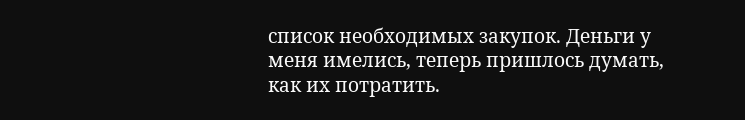список необходимых закупок. Деньги у меня имелись, теперь пришлось думать, как их потратить.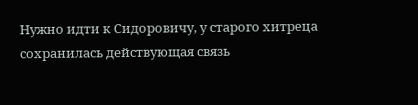Нужно идти к Сидоровичу, у старого хитреца сохранилась действующая связь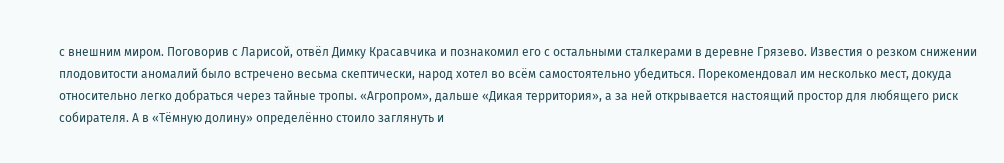с внешним миром. Поговорив с Ларисой, отвёл Димку Красавчика и познакомил его с остальными сталкерами в деревне Грязево. Известия о резком снижении плодовитости аномалий было встречено весьма скептически, народ хотел во всём самостоятельно убедиться. Порекомендовал им несколько мест, докуда относительно легко добраться через тайные тропы. «Агропром», дальше «Дикая территория», а за ней открывается настоящий простор для любящего риск собирателя. А в «Тёмную долину» определённо стоило заглянуть и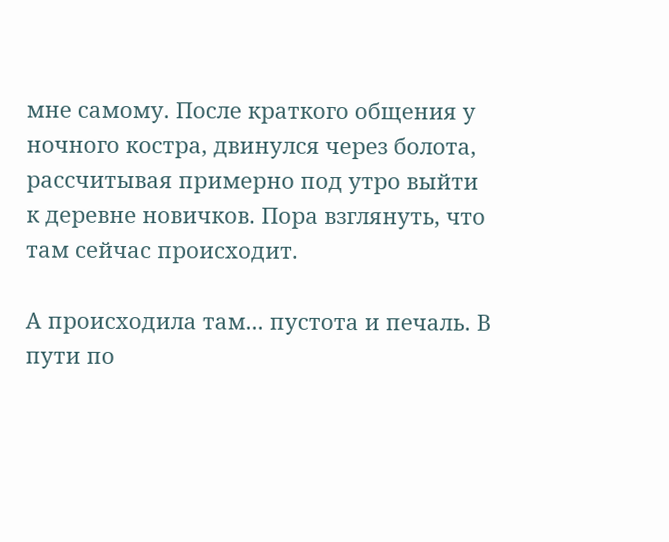мне самому. После краткого общения у ночного костра, двинулся через болота, рассчитывая примерно под утро выйти к деревне новичков. Пора взглянуть, что там сейчас происходит.

А происходила там... пустота и печаль. В пути по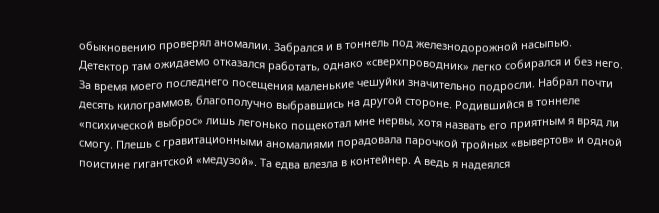обыкновению проверял аномалии. Забрался и в тоннель под железнодорожной насыпью. Детектор там ожидаемо отказался работать, однако «сверхпроводник» легко собирался и без него. За время моего последнего посещения маленькие чешуйки значительно подросли. Набрал почти десять килограммов, благополучно выбравшись на другой стороне. Родившийся в тоннеле «психической выброс» лишь легонько пощекотал мне нервы, хотя назвать его приятным я вряд ли смогу. Плешь с гравитационными аномалиями порадовала парочкой тройных «вывертов» и одной поистине гигантской «медузой». Та едва влезла в контейнер. А ведь я надеялся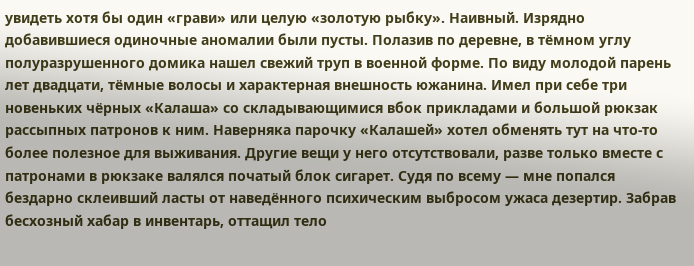увидеть хотя бы один «грави» или целую «золотую рыбку». Наивный. Изрядно добавившиеся одиночные аномалии были пусты. Полазив по деревне, в тёмном углу полуразрушенного домика нашел свежий труп в военной форме. По виду молодой парень лет двадцати, тёмные волосы и характерная внешность южанина. Имел при себе три новеньких чёрных «Калаша» со складывающимися вбок прикладами и большой рюкзак рассыпных патронов к ним. Наверняка парочку «Калашей» хотел обменять тут на что-то более полезное для выживания. Другие вещи у него отсутствовали, разве только вместе с патронами в рюкзаке валялся початый блок сигарет. Судя по всему — мне попался бездарно склеивший ласты от наведённого психическим выбросом ужаса дезертир. Забрав бесхозный хабар в инвентарь, оттащил тело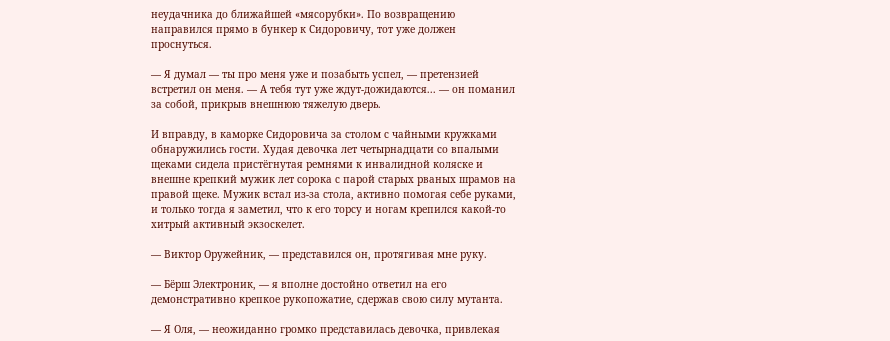неудачника до ближайшей «мясорубки». По возвращению направился прямо в бункер к Сидоровичу, тот уже должен проснуться.

— Я думал — ты про меня уже и позабыть успел, — претензией встретил он меня. — А тебя тут уже ждут-дожидаются... — он поманил за собой, прикрыв внешнюю тяжелую дверь.

И вправду, в каморке Сидоровича за столом с чайными кружками обнаружились гости. Худая девочка лет четырнадцати со впалыми щеками сидела пристёгнутая ремнями к инвалидной коляске и внешне крепкий мужик лет сорока с парой старых рваных шрамов на правой щеке. Мужик встал из-за стола, активно помогая себе руками, и только тогда я заметил, что к его торсу и ногам крепился какой-то хитрый активный экзоскелет.

— Виктор Оружейник, — представился он, протягивая мне руку.

— Бёрш Электроник, — я вполне достойно ответил на его демонстративно крепкое рукопожатие, сдержав свою силу мутанта.

— Я Оля, — неожиданно громко представилась девочка, привлекая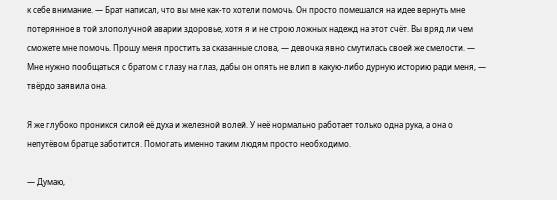к себе внимание. — Брат написал, что вы мне как-то хотели помочь. Он просто помешался на идее вернуть мне потерянное в той злополучной аварии здоровье, хотя я и не строю ложных надежд на этот счёт. Вы вряд ли чем сможете мне помочь. Прошу меня простить за сказанные слова, — девочка явно смутилась своей же смелости. — Мне нужно пообщаться с братом с глазу на глаз, дабы он опять не влип в какую-либо дурную историю ради меня, — твёрдо заявила она.

Я же глубоко проникся силой её духа и железной волей. У неё нормально работает только одна рука, а она о непутёвом братце заботится. Помогать именно таким людям просто необходимо.

— Думаю,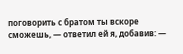поговорить с братом ты вскоре сможешь, — ответил ей я, добавив: —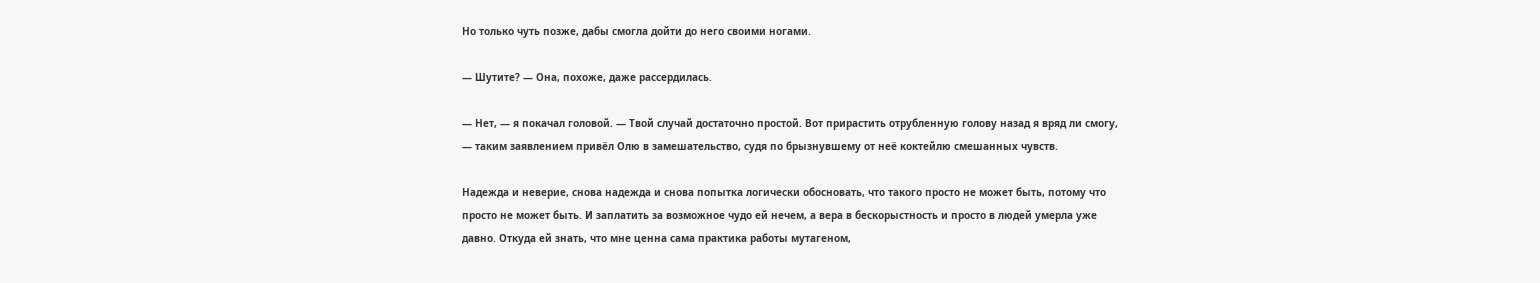Но только чуть позже, дабы смогла дойти до него своими ногами.

— Шутите? — Она, похоже, даже рассердилась.

— Нет, — я покачал головой. — Твой случай достаточно простой. Вот прирастить отрубленную голову назад я вряд ли смогу, — таким заявлением привёл Олю в замешательство, судя по брызнувшему от неё коктейлю смешанных чувств.

Надежда и неверие, снова надежда и снова попытка логически обосновать, что такого просто не может быть, потому что просто не может быть. И заплатить за возможное чудо ей нечем, а вера в бескорыстность и просто в людей умерла уже давно. Откуда ей знать, что мне ценна сама практика работы мутагеном,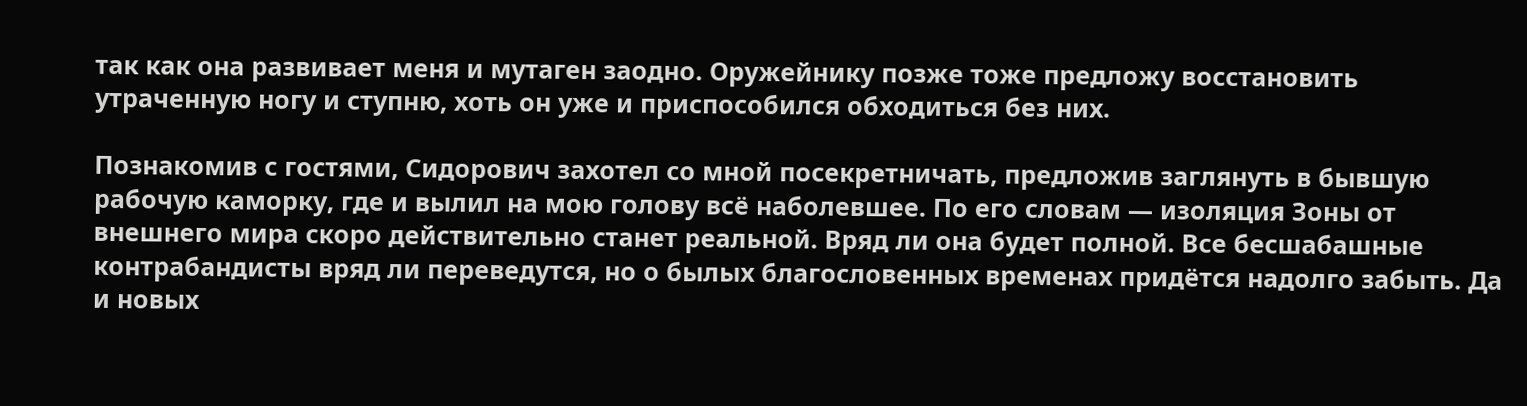так как она развивает меня и мутаген заодно. Оружейнику позже тоже предложу восстановить утраченную ногу и ступню, хоть он уже и приспособился обходиться без них.

Познакомив с гостями, Сидорович захотел со мной посекретничать, предложив заглянуть в бывшую рабочую каморку, где и вылил на мою голову всё наболевшее. По его словам — изоляция Зоны от внешнего мира скоро действительно станет реальной. Вряд ли она будет полной. Все бесшабашные контрабандисты вряд ли переведутся, но о былых благословенных временах придётся надолго забыть. Да и новых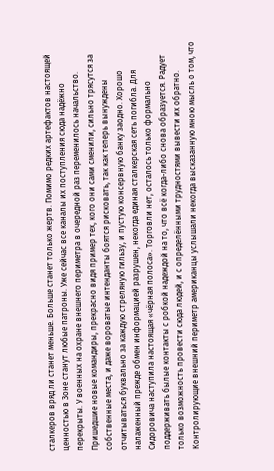сталкеров вряд ли станет меньше. Больше станет только жертв. Помимо редких артефактов настоящей ценностью в Зоне станут любые патроны. Уже сейчас все каналы их поступления сюда надёжно перекрыты. У военных на охране внешнего периметра в очередной раз переменилось начальство. Пришедшие новые командиры, прекрасно видя пример тех, кого они сами сменили, сильно трясутся за собственные места, и даже вороватые интенданты боятся рисковать, так как теперь вынуждены отчитываться буквально за каждую стреляную гильзу, и пустую консервную банку заодно. Хорошо налаженный прежде обмен информацией разрушен, некогда единая сталкерская сеть погибла. Для Сидоровича наступила настоящая «чёрная полоса». Торговли нет, осталось только формально поддерживать былые контакты с робкой надеждой на то, что всё когда-либо снова образуется. Радует только возможность провести сюда людей, и с определёнными трудностями вывести их обратно. Контролирующие внешний периметр американцы услышали некогда высказанную мною мысль о том, что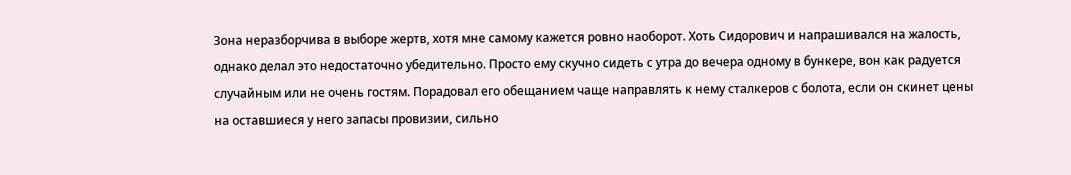Зона неразборчива в выборе жертв, хотя мне самому кажется ровно наоборот. Хоть Сидорович и напрашивался на жалость, однако делал это недостаточно убедительно. Просто ему скучно сидеть с утра до вечера одному в бункере, вон как радуется случайным или не очень гостям. Порадовал его обещанием чаще направлять к нему сталкеров с болота, если он скинет цены на оставшиеся у него запасы провизии, сильно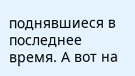поднявшиеся в последнее время. А вот на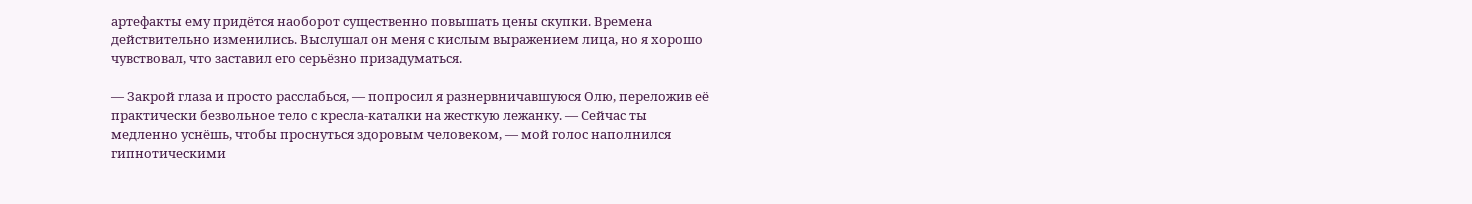артефакты ему придётся наоборот существенно повышать цены скупки. Времена действительно изменились. Выслушал он меня с кислым выражением лица, но я хорошо чувствовал, что заставил его серьёзно призадуматься.

— Закрой глаза и просто расслабься, — попросил я разнервничавшуюся Олю, переложив её практически безвольное тело с кресла-каталки на жесткую лежанку. — Сейчас ты медленно уснёшь, чтобы проснуться здоровым человеком, — мой голос наполнился гипнотическими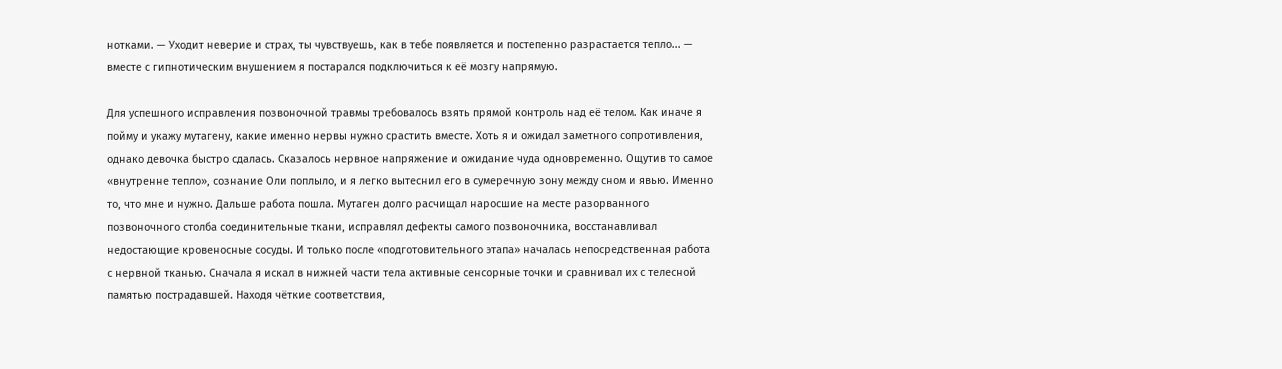нотками. — Уходит неверие и страх, ты чувствуешь, как в тебе появляется и постепенно разрастается тепло... — вместе с гипнотическим внушением я постарался подключиться к её мозгу напрямую.

Для успешного исправления позвоночной травмы требовалось взять прямой контроль над её телом. Как иначе я пойму и укажу мутагену, какие именно нервы нужно срастить вместе. Хоть я и ожидал заметного сопротивления, однако девочка быстро сдалась. Сказалось нервное напряжение и ожидание чуда одновременно. Ощутив то самое «внутренне тепло», сознание Оли поплыло, и я легко вытеснил его в сумеречную зону между сном и явью. Именно то, что мне и нужно. Дальше работа пошла. Мутаген долго расчищал наросшие на месте разорванного позвоночного столба соединительные ткани, исправлял дефекты самого позвоночника, восстанавливал недостающие кровеносные сосуды. И только после «подготовительного этапа» началась непосредственная работа с нервной тканью. Сначала я искал в нижней части тела активные сенсорные точки и сравнивал их с телесной памятью пострадавшей. Находя чёткие соответствия,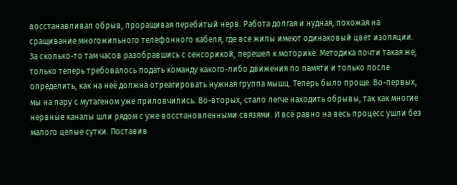восстанавливал обрыв, проращивая перебитый нерв. Работа долгая и нудная, похожая на сращивание многожильного телефонного кабеля, где все жилы имеют одинаковый цвет изоляции. За сколько-то там часов разобравшись с сенсорикой, перешел к моторике. Методика почти такая же, только теперь требовалось подать команду какого-либо движения по памяти и только после определить, как на неё должна отреагировать нужная группа мышц. Теперь было проще. Во-первых, мы на пару с мутагеном уже приловчились. Во-вторых, стало легче находить обрывы, так как многие нервные каналы шли рядом с уже восстановленными связями. И всё равно на весь процесс ушли без малого целые сутки. Поставив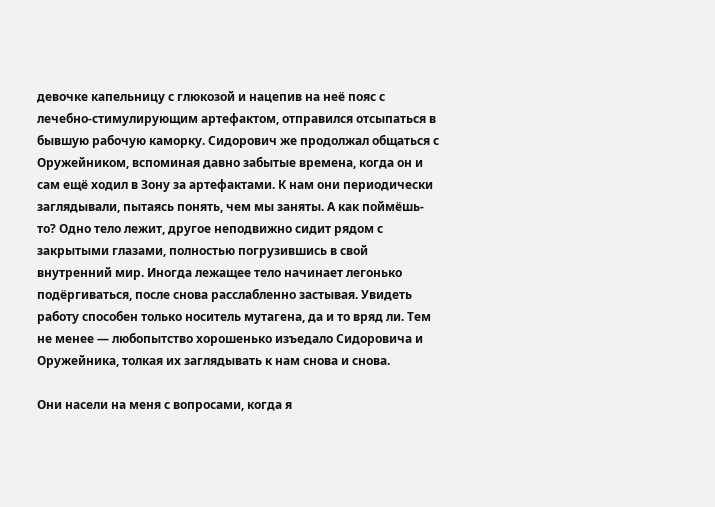девочке капельницу с глюкозой и нацепив на неё пояс с лечебно-стимулирующим артефактом, отправился отсыпаться в бывшую рабочую каморку. Сидорович же продолжал общаться с Оружейником, вспоминая давно забытые времена, когда он и сам ещё ходил в Зону за артефактами. К нам они периодически заглядывали, пытаясь понять, чем мы заняты. А как поймёшь-то? Одно тело лежит, другое неподвижно сидит рядом с закрытыми глазами, полностью погрузившись в свой внутренний мир. Иногда лежащее тело начинает легонько подёргиваться, после снова расслабленно застывая. Увидеть работу способен только носитель мутагена, да и то вряд ли. Тем не менее — любопытство хорошенько изъедало Сидоровича и Оружейника, толкая их заглядывать к нам снова и снова.

Они насели на меня с вопросами, когда я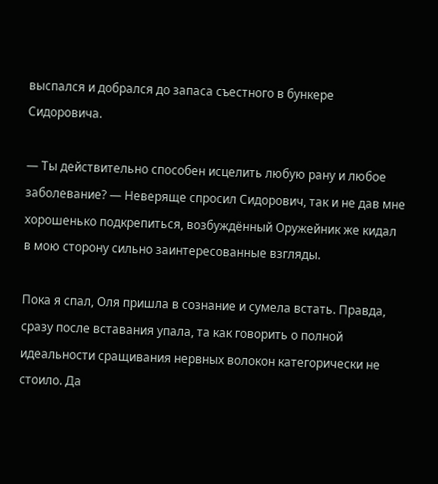выспался и добрался до запаса съестного в бункере Сидоровича.

— Ты действительно способен исцелить любую рану и любое заболевание? — Неверяще спросил Сидорович, так и не дав мне хорошенько подкрепиться, возбуждённый Оружейник же кидал в мою сторону сильно заинтересованные взгляды.

Пока я спал, Оля пришла в сознание и сумела встать. Правда, сразу после вставания упала, та как говорить о полной идеальности сращивания нервных волокон категорически не стоило. Да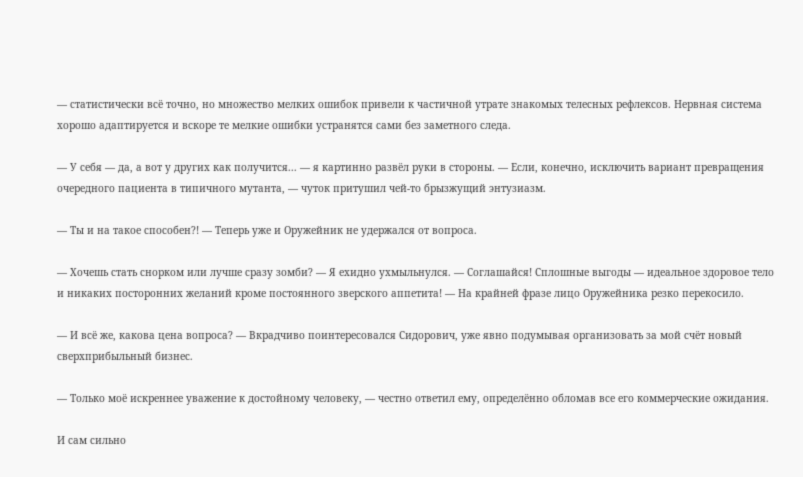— статистически всё точно, но множество мелких ошибок привели к частичной утрате знакомых телесных рефлексов. Нервная система хорошо адаптируется и вскоре те мелкие ошибки устранятся сами без заметного следа.

— У себя — да, а вот у других как получится... — я картинно развёл руки в стороны. — Если, конечно, исключить вариант превращения очередного пациента в типичного мутанта, — чуток притушил чей-то брызжущий энтузиазм.

— Ты и на такое способен?! — Теперь уже и Оружейник не удержался от вопроса.

— Хочешь стать снорком или лучше сразу зомби? — Я ехидно ухмыльнулся. — Соглашайся! Сплошные выгоды — идеальное здоровое тело и никаких посторонних желаний кроме постоянного зверского аппетита! — На крайней фразе лицо Оружейника резко перекосило.

— И всё же, какова цена вопроса? — Вкрадчиво поинтересовался Сидорович, уже явно подумывая организовать за мой счёт новый сверхприбыльный бизнес.

— Только моё искреннее уважение к достойному человеку, — честно ответил ему, определённо обломав все его коммерческие ожидания.

И сам сильно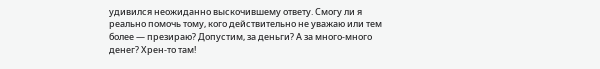удивился неожиданно выскочившему ответу. Смогу ли я реально помочь тому, кого действительно не уважаю или тем более — презираю? Допустим, за деньги? А за много-много денег? Хрен-то там!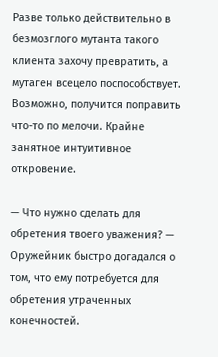Разве только действительно в безмозглого мутанта такого клиента захочу превратить, а мутаген всецело поспособствует. Возможно, получится поправить что-то по мелочи. Крайне занятное интуитивное откровение.

— Что нужно сделать для обретения твоего уважения? — Оружейник быстро догадался о том, что ему потребуется для обретения утраченных конечностей.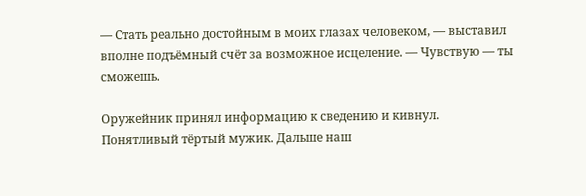— Стать реально достойным в моих глазах человеком, — выставил вполне подъёмный счёт за возможное исцеление. — Чувствую — ты сможешь.

Оружейник принял информацию к сведению и кивнул. Понятливый тёртый мужик. Дальше наш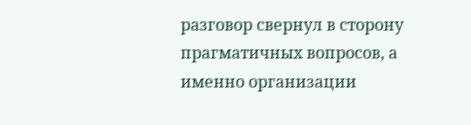разговор свернул в сторону прагматичных вопросов, а именно организации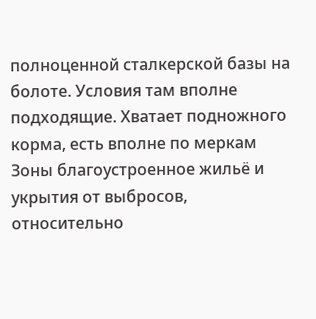полноценной сталкерской базы на болоте. Условия там вполне подходящие. Хватает подножного корма, есть вполне по меркам Зоны благоустроенное жильё и укрытия от выбросов, относительно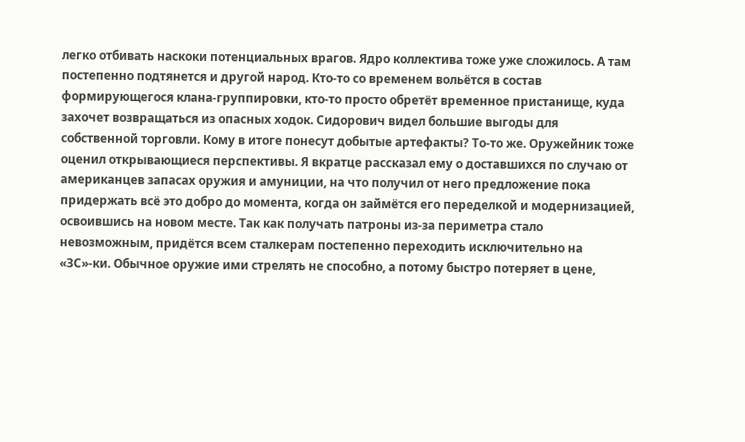легко отбивать наскоки потенциальных врагов. Ядро коллектива тоже уже сложилось. А там постепенно подтянется и другой народ. Кто-то со временем вольётся в состав формирующегося клана-группировки, кто-то просто обретёт временное пристанище, куда захочет возвращаться из опасных ходок. Сидорович видел большие выгоды для собственной торговли. Кому в итоге понесут добытые артефакты? То-то же. Оружейник тоже оценил открывающиеся перспективы. Я вкратце рассказал ему о доставшихся по случаю от американцев запасах оружия и амуниции, на что получил от него предложение пока придержать всё это добро до момента, когда он займётся его переделкой и модернизацией, освоившись на новом месте. Так как получать патроны из-за периметра стало невозможным, придётся всем сталкерам постепенно переходить исключительно на «ЗС»-ки. Обычное оружие ими стрелять не способно, а потому быстро потеряет в цене,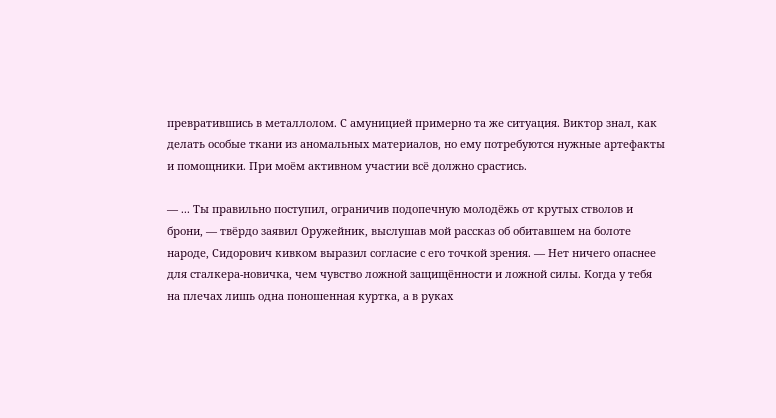превратившись в металлолом. С амуницией примерно та же ситуация. Виктор знал, как делать особые ткани из аномальных материалов, но ему потребуются нужные артефакты и помощники. При моём активном участии всё должно срастись.

— ... Ты правильно поступил, ограничив подопечную молодёжь от крутых стволов и брони, — твёрдо заявил Оружейник, выслушав мой рассказ об обитавшем на болоте народе, Сидорович кивком выразил согласие с его точкой зрения. — Нет ничего опаснее для сталкера-новичка, чем чувство ложной защищённости и ложной силы. Когда у тебя на плечах лишь одна поношенная куртка, а в руках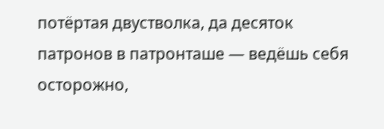потёртая двустволка, да десяток патронов в патронташе — ведёшь себя осторожно,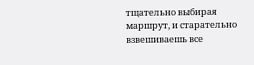тщательно выбирая маршрут, и старательно взвешиваешь все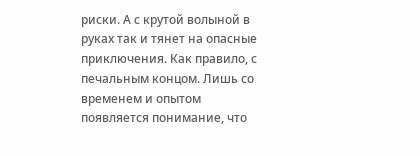риски. А с крутой волыной в руках так и тянет на опасные приключения. Как правило, с печальным концом. Лишь со временем и опытом появляется понимание, что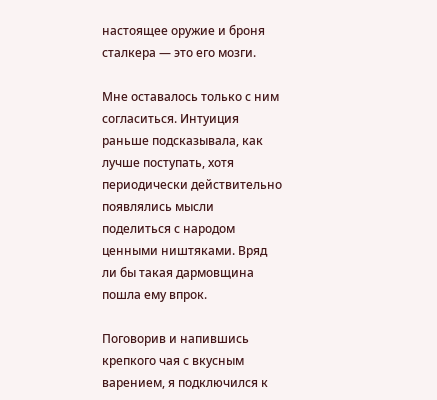настоящее оружие и броня сталкера — это его мозги.

Мне оставалось только с ним согласиться. Интуиция раньше подсказывала, как лучше поступать, хотя периодически действительно появлялись мысли поделиться с народом ценными ништяками. Вряд ли бы такая дармовщина пошла ему впрок.

Поговорив и напившись крепкого чая с вкусным варением, я подключился к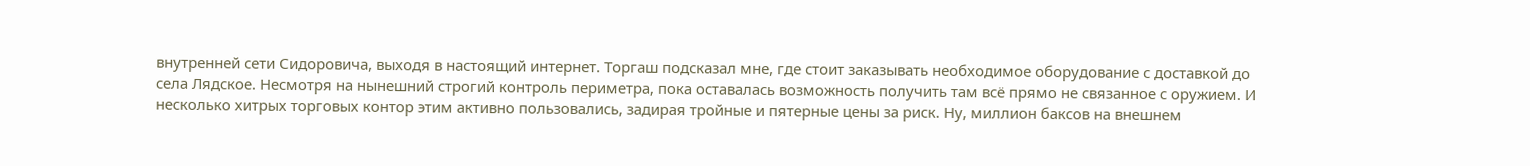внутренней сети Сидоровича, выходя в настоящий интернет. Торгаш подсказал мне, где стоит заказывать необходимое оборудование с доставкой до села Лядское. Несмотря на нынешний строгий контроль периметра, пока оставалась возможность получить там всё прямо не связанное с оружием. И несколько хитрых торговых контор этим активно пользовались, задирая тройные и пятерные цены за риск. Ну, миллион баксов на внешнем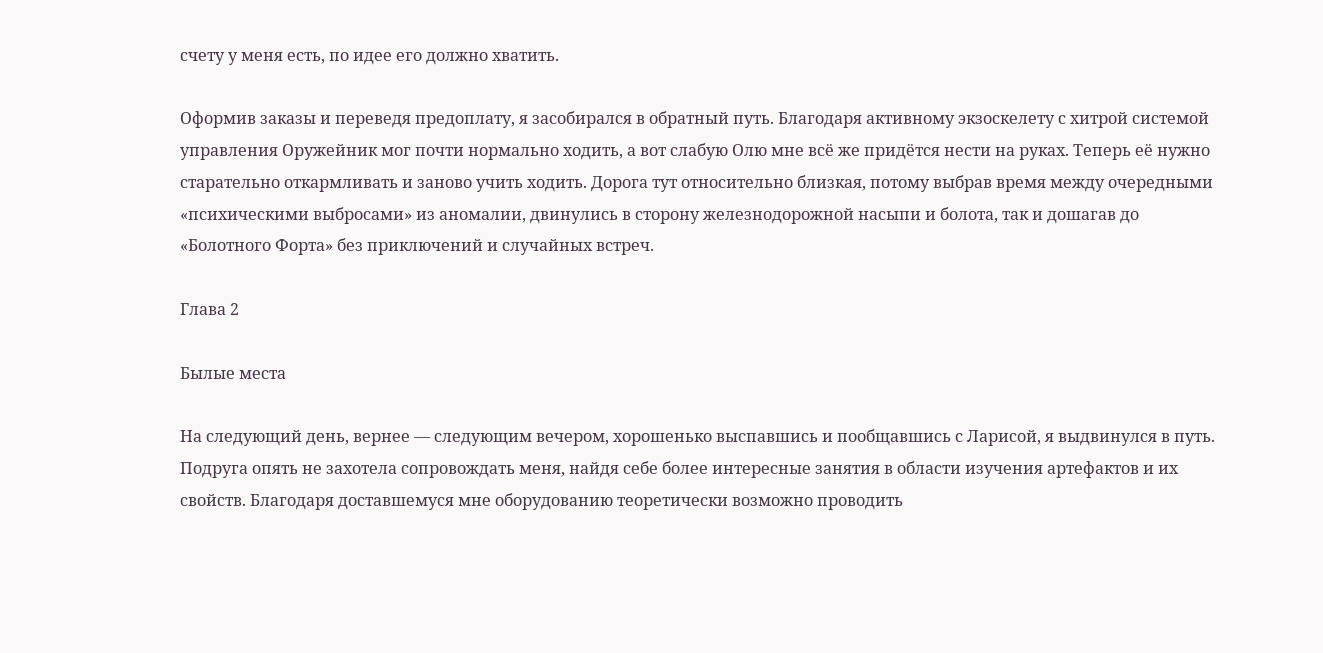счету у меня есть, по идее его должно хватить.

Оформив заказы и переведя предоплату, я засобирался в обратный путь. Благодаря активному экзоскелету с хитрой системой управления Оружейник мог почти нормально ходить, а вот слабую Олю мне всё же придётся нести на руках. Теперь её нужно старательно откармливать и заново учить ходить. Дорога тут относительно близкая, потому выбрав время между очередными «психическими выбросами» из аномалии, двинулись в сторону железнодорожной насыпи и болота, так и дошагав до «Болотного Форта» без приключений и случайных встреч.

Глава 2

Былые места

На следующий день, вернее — следующим вечером, хорошенько выспавшись и пообщавшись с Ларисой, я выдвинулся в путь. Подруга опять не захотела сопровождать меня, найдя себе более интересные занятия в области изучения артефактов и их свойств. Благодаря доставшемуся мне оборудованию теоретически возможно проводить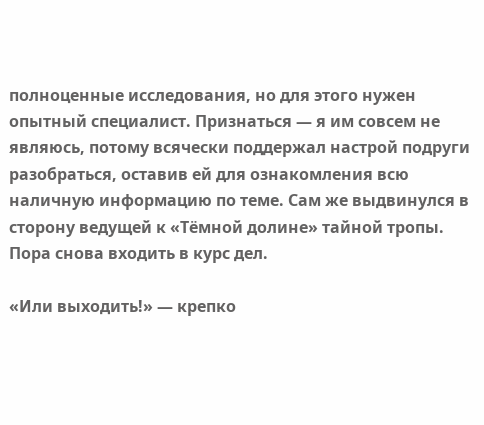полноценные исследования, но для этого нужен опытный специалист. Признаться — я им совсем не являюсь, потому всячески поддержал настрой подруги разобраться, оставив ей для ознакомления всю наличную информацию по теме. Сам же выдвинулся в сторону ведущей к «Тёмной долине» тайной тропы. Пора снова входить в курс дел.

«Или выходить!» — крепко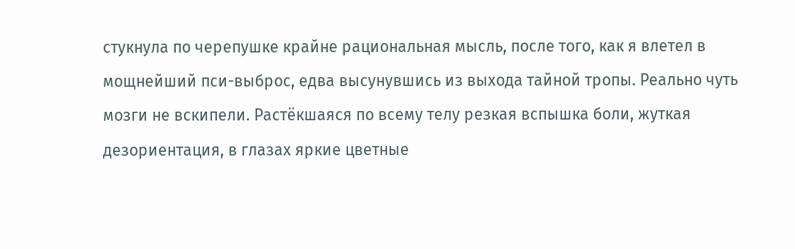стукнула по черепушке крайне рациональная мысль, после того, как я влетел в мощнейший пси-выброс, едва высунувшись из выхода тайной тропы. Реально чуть мозги не вскипели. Растёкшаяся по всему телу резкая вспышка боли, жуткая дезориентация, в глазах яркие цветные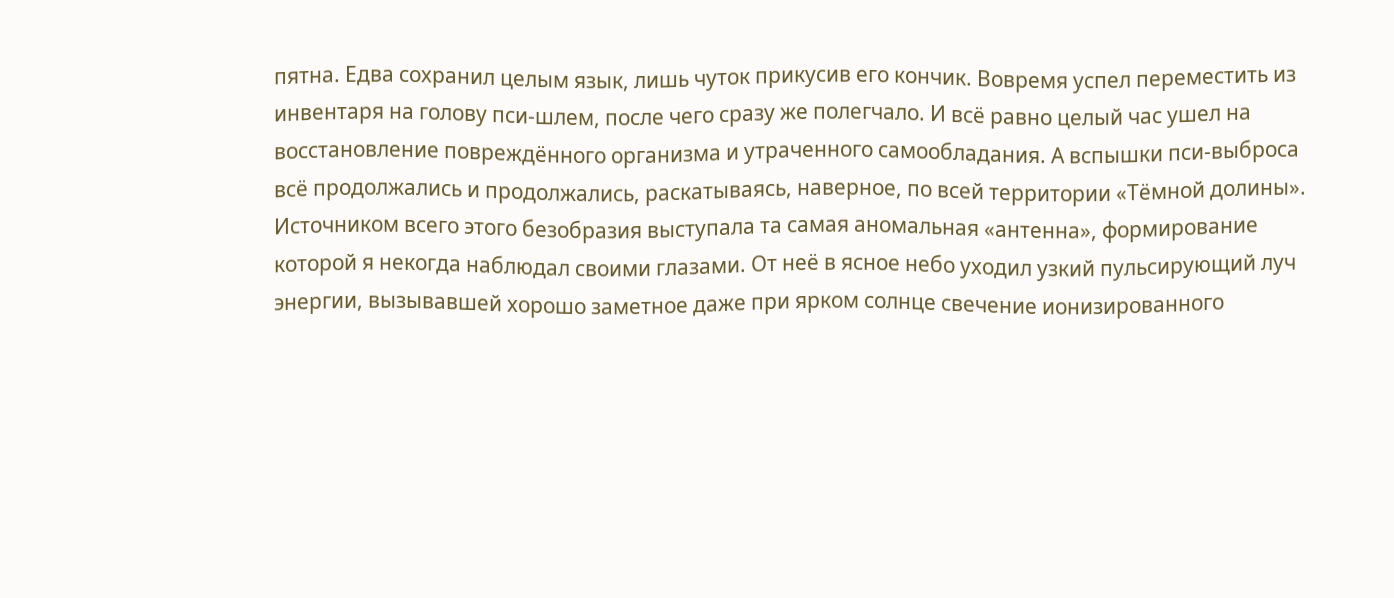пятна. Едва сохранил целым язык, лишь чуток прикусив его кончик. Вовремя успел переместить из инвентаря на голову пси-шлем, после чего сразу же полегчало. И всё равно целый час ушел на восстановление повреждённого организма и утраченного самообладания. А вспышки пси-выброса всё продолжались и продолжались, раскатываясь, наверное, по всей территории «Тёмной долины». Источником всего этого безобразия выступала та самая аномальная «антенна», формирование которой я некогда наблюдал своими глазами. От неё в ясное небо уходил узкий пульсирующий луч энергии, вызывавшей хорошо заметное даже при ярком солнце свечение ионизированного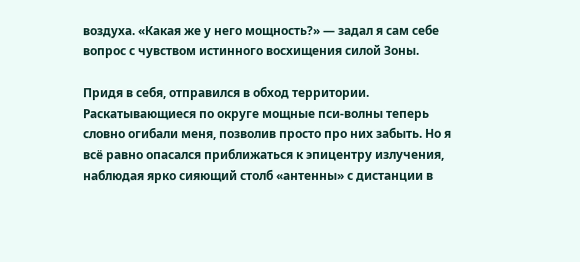воздуха. «Какая же у него мощность?» — задал я сам себе вопрос с чувством истинного восхищения силой Зоны.

Придя в себя, отправился в обход территории. Раскатывающиеся по округе мощные пси-волны теперь словно огибали меня, позволив просто про них забыть. Но я всё равно опасался приближаться к эпицентру излучения, наблюдая ярко сияющий столб «антенны» с дистанции в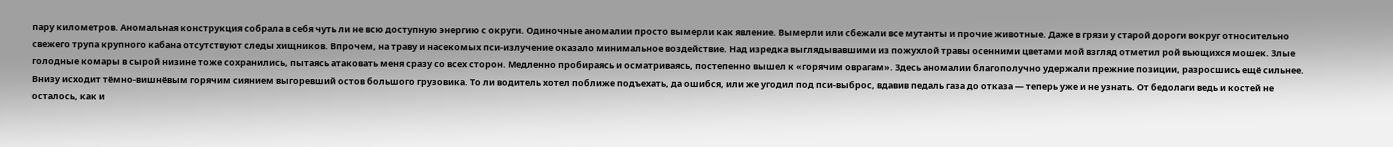пару километров. Аномальная конструкция собрала в себя чуть ли не всю доступную энергию с округи. Одиночные аномалии просто вымерли как явление. Вымерли или сбежали все мутанты и прочие животные. Даже в грязи у старой дороги вокруг относительно свежего трупа крупного кабана отсутствуют следы хищников. Впрочем, на траву и насекомых пси-излучение оказало минимальное воздействие. Над изредка выглядывавшими из пожухлой травы осенними цветами мой взгляд отметил рой вьющихся мошек. Злые голодные комары в сырой низине тоже сохранились, пытаясь атаковать меня сразу со всех сторон. Медленно пробираясь и осматриваясь, постепенно вышел к «горячим оврагам». Здесь аномалии благополучно удержали прежние позиции, разросшись ещё сильнее. Внизу исходит тёмно-вишнёвым горячим сиянием выгоревший остов большого грузовика. То ли водитель хотел поближе подъехать, да ошибся, или же угодил под пси-выброс, вдавив педаль газа до отказа — теперь уже и не узнать. От бедолаги ведь и костей не осталось, как и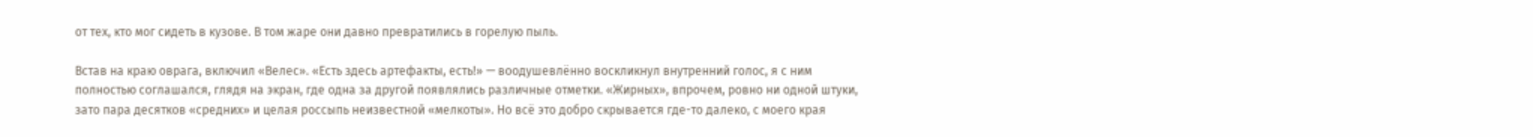от тех, кто мог сидеть в кузове. В том жаре они давно превратились в горелую пыль.

Встав на краю оврага, включил «Велес». «Есть здесь артефакты, есть!» — воодушевлённо воскликнул внутренний голос, я с ним полностью соглашался, глядя на экран, где одна за другой появлялись различные отметки. «Жирных», впрочем, ровно ни одной штуки, зато пара десятков «средних» и целая россыпь неизвестной «мелкоты». Но всё это добро скрывается где-то далеко, с моего края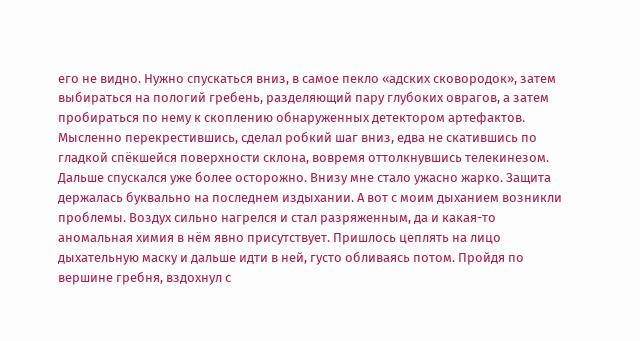его не видно. Нужно спускаться вниз, в самое пекло «адских сковородок», затем выбираться на пологий гребень, разделяющий пару глубоких оврагов, а затем пробираться по нему к скоплению обнаруженных детектором артефактов. Мысленно перекрестившись, сделал робкий шаг вниз, едва не скатившись по гладкой спёкшейся поверхности склона, вовремя оттолкнувшись телекинезом. Дальше спускался уже более осторожно. Внизу мне стало ужасно жарко. Защита держалась буквально на последнем издыхании. А вот с моим дыханием возникли проблемы. Воздух сильно нагрелся и стал разряженным, да и какая-то аномальная химия в нём явно присутствует. Пришлось цеплять на лицо дыхательную маску и дальше идти в ней, густо обливаясь потом. Пройдя по вершине гребня, вздохнул с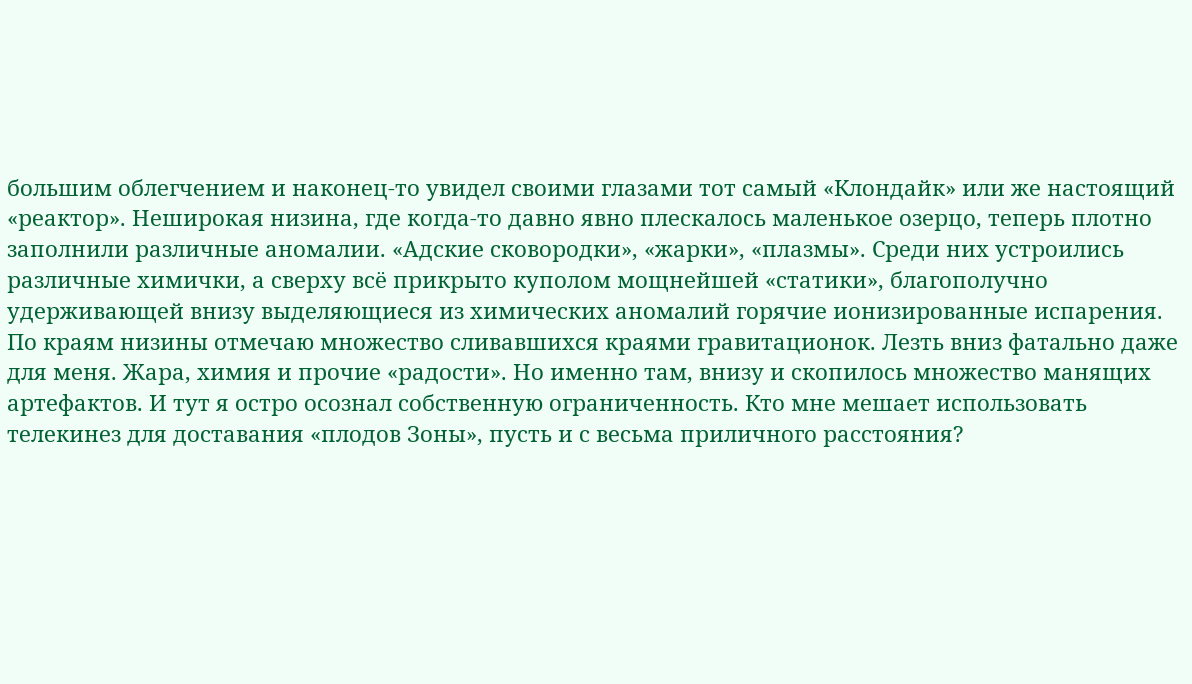большим облегчением и наконец-то увидел своими глазами тот самый «Клондайк» или же настоящий «реактор». Неширокая низина, где когда-то давно явно плескалось маленькое озерцо, теперь плотно заполнили различные аномалии. «Адские сковородки», «жарки», «плазмы». Среди них устроились различные химички, а сверху всё прикрыто куполом мощнейшей «статики», благополучно удерживающей внизу выделяющиеся из химических аномалий горячие ионизированные испарения. По краям низины отмечаю множество сливавшихся краями гравитационок. Лезть вниз фатально даже для меня. Жара, химия и прочие «радости». Но именно там, внизу и скопилось множество манящих артефактов. И тут я остро осознал собственную ограниченность. Кто мне мешает использовать телекинез для доставания «плодов Зоны», пусть и с весьма приличного расстояния?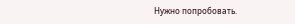Нужно попробовать.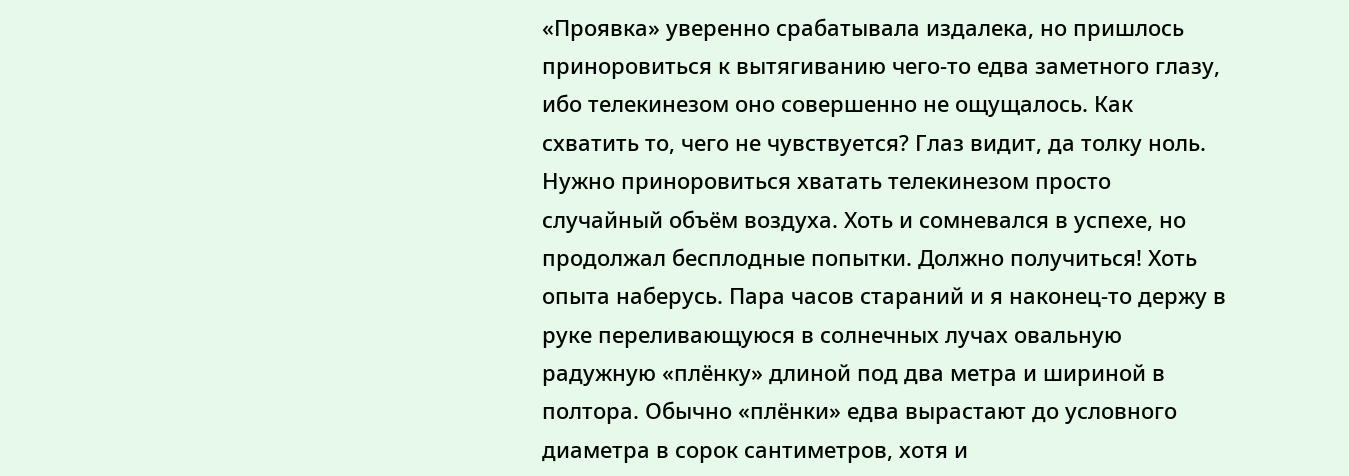«Проявка» уверенно срабатывала издалека, но пришлось приноровиться к вытягиванию чего-то едва заметного глазу, ибо телекинезом оно совершенно не ощущалось. Как схватить то, чего не чувствуется? Глаз видит, да толку ноль. Нужно приноровиться хватать телекинезом просто случайный объём воздуха. Хоть и сомневался в успехе, но продолжал бесплодные попытки. Должно получиться! Хоть опыта наберусь. Пара часов стараний и я наконец-то держу в руке переливающуюся в солнечных лучах овальную радужную «плёнку» длиной под два метра и шириной в полтора. Обычно «плёнки» едва вырастают до условного диаметра в сорок сантиметров, хотя и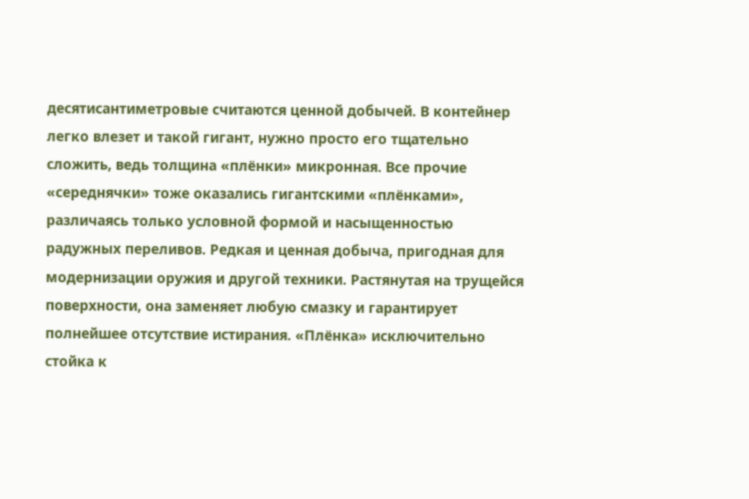десятисантиметровые считаются ценной добычей. В контейнер легко влезет и такой гигант, нужно просто его тщательно сложить, ведь толщина «плёнки» микронная. Все прочие «середнячки» тоже оказались гигантскими «плёнками», различаясь только условной формой и насыщенностью радужных переливов. Редкая и ценная добыча, пригодная для модернизации оружия и другой техники. Растянутая на трущейся поверхности, она заменяет любую смазку и гарантирует полнейшее отсутствие истирания. «Плёнка» исключительно стойка к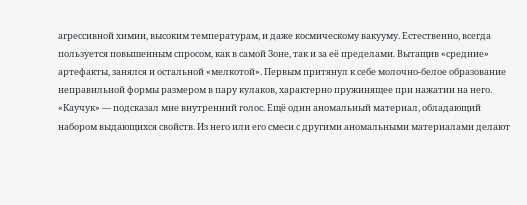агрессивной химии, высоким температурам, и даже космическому вакууму. Естественно, всегда пользуется повышенным спросом, как в самой Зоне, так и за её пределами. Вытащив «средние» артефакты, занялся и остальной «мелкотой». Первым притянул к себе молочно-белое образование неправильной формы размером в пару кулаков, характерно пружинящее при нажатии на него. «Каучук» — подсказал мне внутренний голос. Ещё один аномальный материал, обладающий набором выдающихся свойств. Из него или его смеси с другими аномальными материалами делают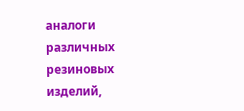аналоги различных резиновых изделий,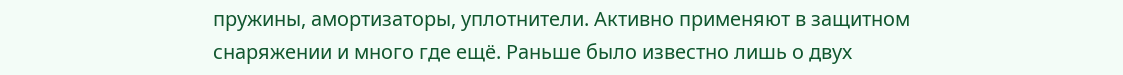пружины, амортизаторы, уплотнители. Активно применяют в защитном снаряжении и много где ещё. Раньше было известно лишь о двух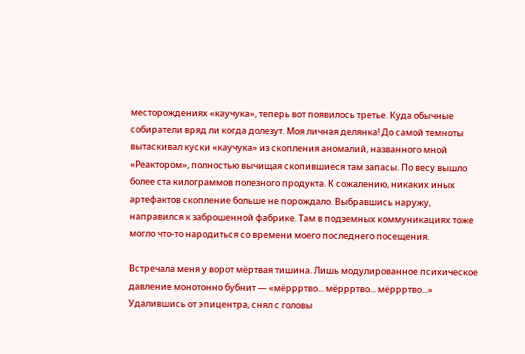месторождениях «каучука», теперь вот появилось третье. Куда обычные собиратели вряд ли когда долезут. Моя личная делянка! До самой темноты вытаскивал куски «каучука» из скопления аномалий, названного мной «Реактором», полностью вычищая скопившиеся там запасы. По весу вышло более ста килограммов полезного продукта. К сожалению, никаких иных артефактов скопление больше не порождало. Выбравшись наружу, направился к заброшенной фабрике. Там в подземных коммуникациях тоже могло что-то народиться со времени моего последнего посещения.

Встречала меня у ворот мёртвая тишина. Лишь модулированное психическое давление монотонно бубнит — «мёррртво... мёррртво... мёррртво...» Удалившись от эпицентра, снял с головы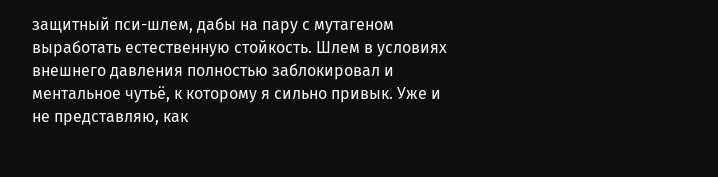защитный пси-шлем, дабы на пару с мутагеном выработать естественную стойкость. Шлем в условиях внешнего давления полностью заблокировал и ментальное чутьё, к которому я сильно привык. Уже и не представляю, как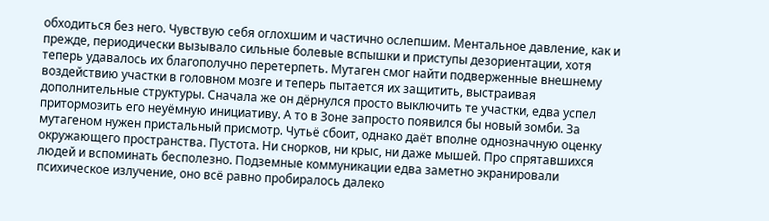обходиться без него. Чувствую себя оглохшим и частично ослепшим. Ментальное давление, как и прежде, периодически вызывало сильные болевые вспышки и приступы дезориентации, хотя теперь удавалось их благополучно перетерпеть. Мутаген смог найти подверженные внешнему воздействию участки в головном мозге и теперь пытается их защитить, выстраивая дополнительные структуры. Сначала же он дёрнулся просто выключить те участки, едва успел притормозить его неуёмную инициативу. А то в Зоне запросто появился бы новый зомби. За мутагеном нужен пристальный присмотр. Чутьё сбоит, однако даёт вполне однозначную оценку окружающего пространства. Пустота. Ни снорков, ни крыс, ни даже мышей. Про спрятавшихся людей и вспоминать бесполезно. Подземные коммуникации едва заметно экранировали психическое излучение, оно всё равно пробиралось далеко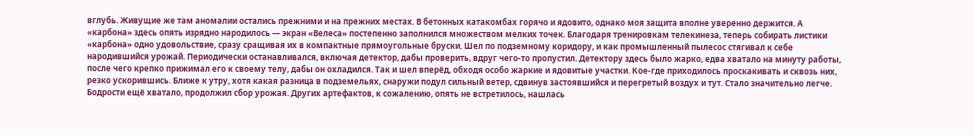вглубь. Живущие же там аномалии остались прежними и на прежних местах. В бетонных катакомбах горячо и ядовито, однако моя защита вполне уверенно держится. А «карбона» здесь опять изрядно народилось — экран «Велеса» постепенно заполнился множеством мелких точек. Благодаря тренировкам телекинеза, теперь собирать листики «карбона» одно удовольствие, сразу сращивая их в компактные прямоугольные бруски. Шел по подземному коридору, и как промышленный пылесос стягивал к себе народившийся урожай. Периодически останавливался, включая детектор, дабы проверить, вдруг чего-то пропустил. Детектору здесь было жарко, едва хватало на минуту работы, после чего крепко прижимал его к своему телу, дабы он охладился. Так и шел вперёд, обходя особо жаркие и ядовитые участки. Кое-где приходилось проскакивать и сквозь них, резко ускорившись. Ближе к утру, хотя какая разница в подземельях, снаружи подул сильный ветер, сдвинув застоявшийся и перегретый воздух и тут. Стало значительно легче. Бодрости ещё хватало, продолжил сбор урожая. Других артефактов, к сожалению, опять не встретилось, нашлась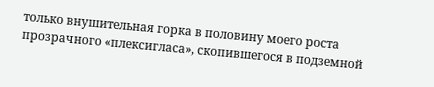только внушительная горка в половину моего роста прозрачного «плексигласа», скопившегося в подземной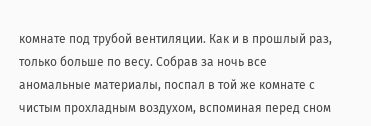комнате под трубой вентиляции. Как и в прошлый раз, только больше по весу. Собрав за ночь все аномальные материалы, поспал в той же комнате с чистым прохладным воздухом, вспоминая перед сном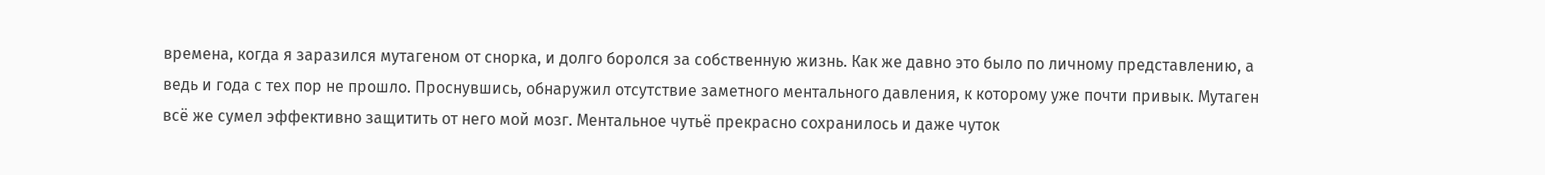времена, когда я заразился мутагеном от снорка, и долго боролся за собственную жизнь. Как же давно это было по личному представлению, а ведь и года с тех пор не прошло. Проснувшись, обнаружил отсутствие заметного ментального давления, к которому уже почти привык. Мутаген всё же сумел эффективно защитить от него мой мозг. Ментальное чутьё прекрасно сохранилось и даже чуток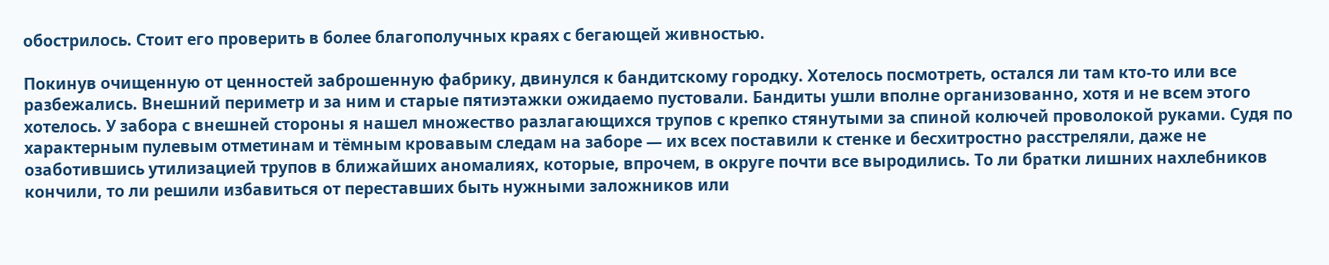обострилось. Стоит его проверить в более благополучных краях с бегающей живностью.

Покинув очищенную от ценностей заброшенную фабрику, двинулся к бандитскому городку. Хотелось посмотреть, остался ли там кто-то или все разбежались. Внешний периметр и за ним и старые пятиэтажки ожидаемо пустовали. Бандиты ушли вполне организованно, хотя и не всем этого хотелось. У забора с внешней стороны я нашел множество разлагающихся трупов с крепко стянутыми за спиной колючей проволокой руками. Судя по характерным пулевым отметинам и тёмным кровавым следам на заборе — их всех поставили к стенке и бесхитростно расстреляли, даже не озаботившись утилизацией трупов в ближайших аномалиях, которые, впрочем, в округе почти все выродились. То ли братки лишних нахлебников кончили, то ли решили избавиться от переставших быть нужными заложников или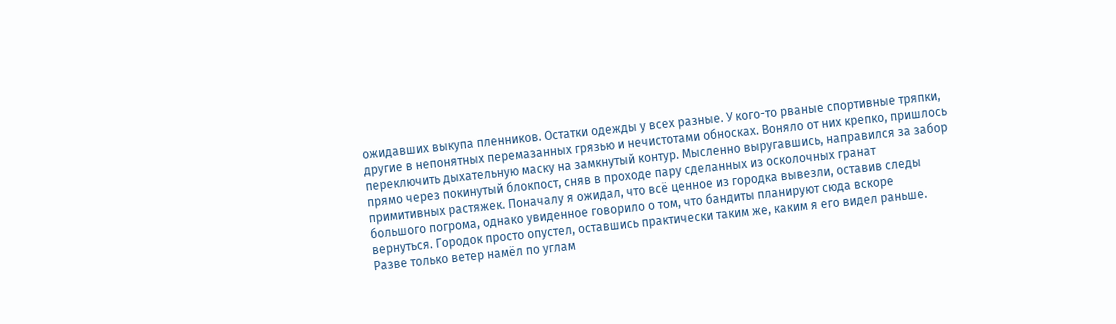ожидавших выкупа пленников. Остатки одежды у всех разные. У кого-то рваные спортивные тряпки, другие в непонятных перемазанных грязью и нечистотами обносках. Воняло от них крепко, пришлось переключить дыхательную маску на замкнутый контур. Мысленно выругавшись, направился за забор прямо через покинутый блокпост, сняв в проходе пару сделанных из осколочных гранат примитивных растяжек. Поначалу я ожидал, что всё ценное из городка вывезли, оставив следы большого погрома, однако увиденное говорило о том, что бандиты планируют сюда вскоре вернуться. Городок просто опустел, оставшись практически таким же, каким я его видел раньше. Разве только ветер намёл по углам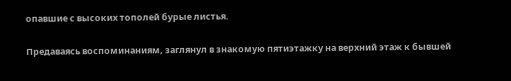опавшие с высоких тополей бурые листья.

Предаваясь воспоминаниям, заглянул в знакомую пятиэтажку на верхний этаж к бывшей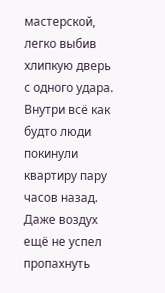мастерской, легко выбив хлипкую дверь с одного удара. Внутри всё как будто люди покинули квартиру пару часов назад. Даже воздух ещё не успел пропахнуть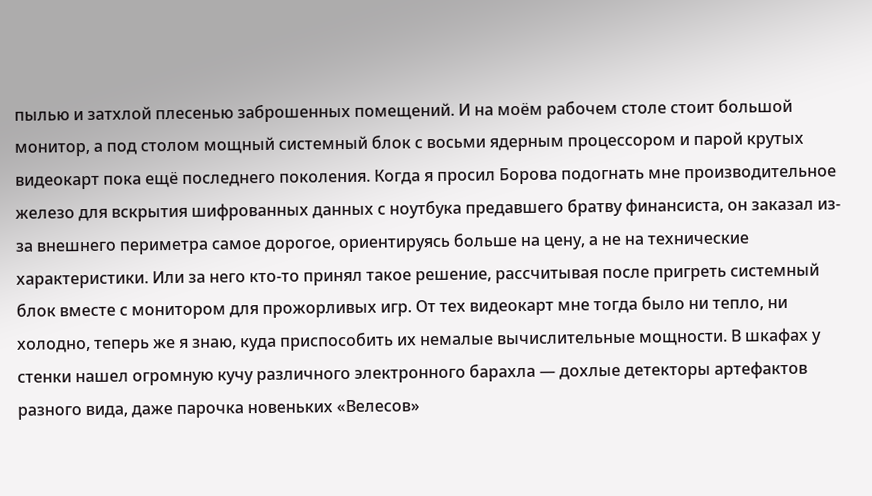пылью и затхлой плесенью заброшенных помещений. И на моём рабочем столе стоит большой монитор, а под столом мощный системный блок с восьми ядерным процессором и парой крутых видеокарт пока ещё последнего поколения. Когда я просил Борова подогнать мне производительное железо для вскрытия шифрованных данных с ноутбука предавшего братву финансиста, он заказал из-за внешнего периметра самое дорогое, ориентируясь больше на цену, а не на технические характеристики. Или за него кто-то принял такое решение, рассчитывая после пригреть системный блок вместе с монитором для прожорливых игр. От тех видеокарт мне тогда было ни тепло, ни холодно, теперь же я знаю, куда приспособить их немалые вычислительные мощности. В шкафах у стенки нашел огромную кучу различного электронного барахла — дохлые детекторы артефактов разного вида, даже парочка новеньких «Велесов»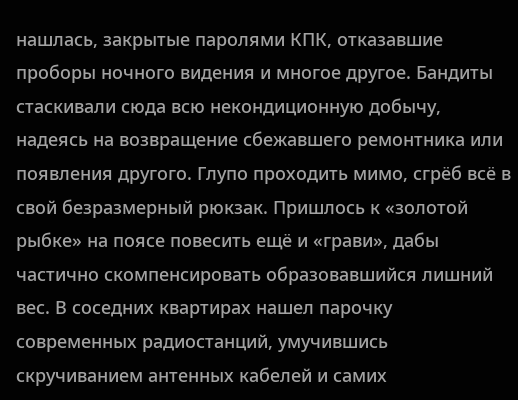нашлась, закрытые паролями КПК, отказавшие проборы ночного видения и многое другое. Бандиты стаскивали сюда всю некондиционную добычу, надеясь на возвращение сбежавшего ремонтника или появления другого. Глупо проходить мимо, сгрёб всё в свой безразмерный рюкзак. Пришлось к «золотой рыбке» на поясе повесить ещё и «грави», дабы частично скомпенсировать образовавшийся лишний вес. В соседних квартирах нашел парочку современных радиостанций, умучившись скручиванием антенных кабелей и самих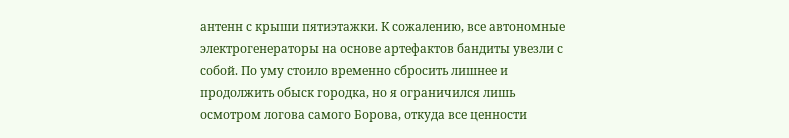антенн с крыши пятиэтажки. К сожалению, все автономные электрогенераторы на основе артефактов бандиты увезли с собой. По уму стоило временно сбросить лишнее и продолжить обыск городка, но я ограничился лишь осмотром логова самого Борова, откуда все ценности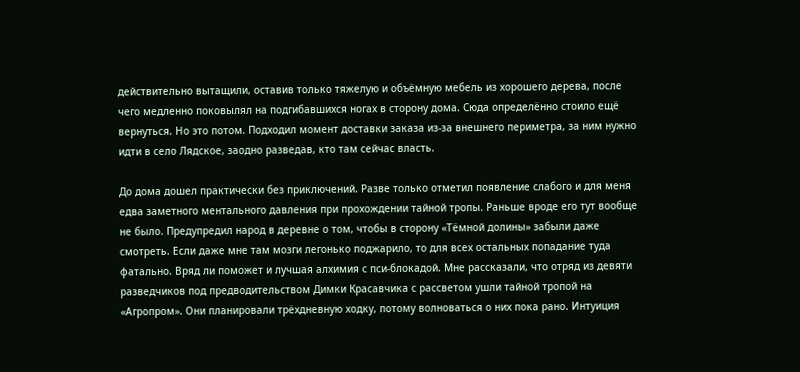действительно вытащили, оставив только тяжелую и объёмную мебель из хорошего дерева, после чего медленно поковылял на подгибавшихся ногах в сторону дома. Сюда определённо стоило ещё вернуться. Но это потом. Подходил момент доставки заказа из-за внешнего периметра, за ним нужно идти в село Лядское, заодно разведав, кто там сейчас власть.

До дома дошел практически без приключений. Разве только отметил появление слабого и для меня едва заметного ментального давления при прохождении тайной тропы. Раньше вроде его тут вообще не было. Предупредил народ в деревне о том, чтобы в сторону «Тёмной долины» забыли даже смотреть. Если даже мне там мозги легонько поджарило, то для всех остальных попадание туда фатально. Вряд ли поможет и лучшая алхимия с пси-блокадой. Мне рассказали, что отряд из девяти разведчиков под предводительством Димки Красавчика с рассветом ушли тайной тропой на «Агропром». Они планировали трёхдневную ходку, потому волноваться о них пока рано. Интуиция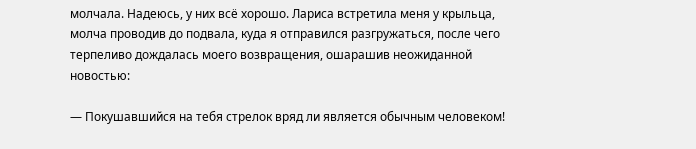молчала. Надеюсь, у них всё хорошо. Лариса встретила меня у крыльца, молча проводив до подвала, куда я отправился разгружаться, после чего терпеливо дождалась моего возвращения, ошарашив неожиданной новостью:

— Покушавшийся на тебя стрелок вряд ли является обычным человеком!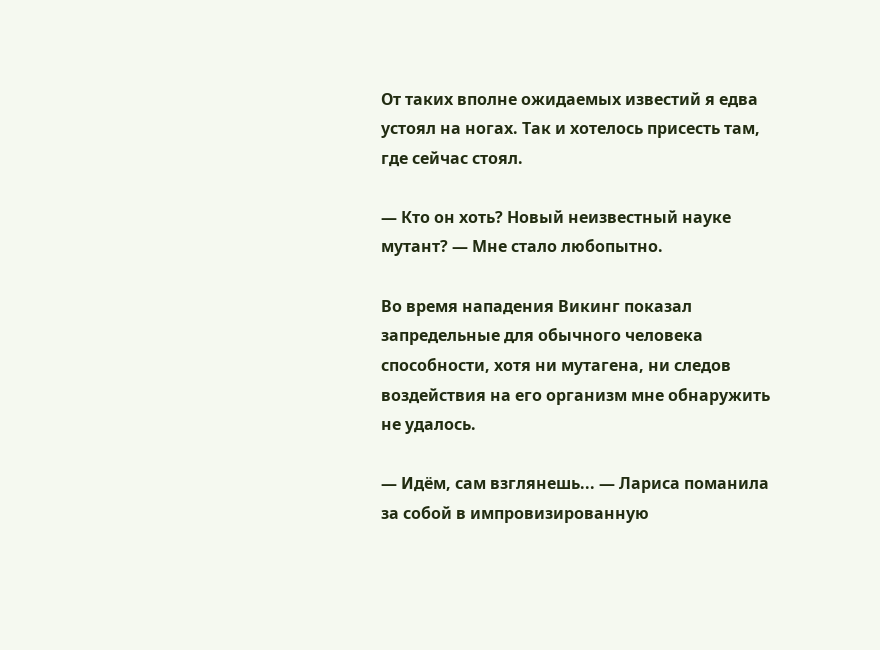От таких вполне ожидаемых известий я едва устоял на ногах. Так и хотелось присесть там, где сейчас стоял.

— Кто он хоть? Новый неизвестный науке мутант? — Мне стало любопытно.

Во время нападения Викинг показал запредельные для обычного человека способности, хотя ни мутагена, ни следов воздействия на его организм мне обнаружить не удалось.

— Идём, сам взглянешь... — Лариса поманила за собой в импровизированную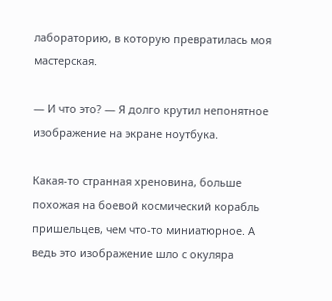лабораторию, в которую превратилась моя мастерская.

— И что это? — Я долго крутил непонятное изображение на экране ноутбука.

Какая-то странная хреновина, больше похожая на боевой космический корабль пришельцев, чем что-то миниатюрное. А ведь это изображение шло с окуляра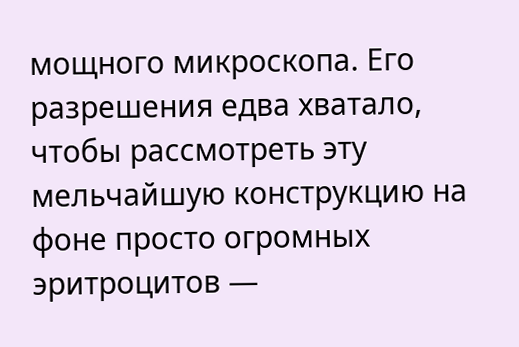мощного микроскопа. Его разрешения едва хватало, чтобы рассмотреть эту мельчайшую конструкцию на фоне просто огромных эритроцитов —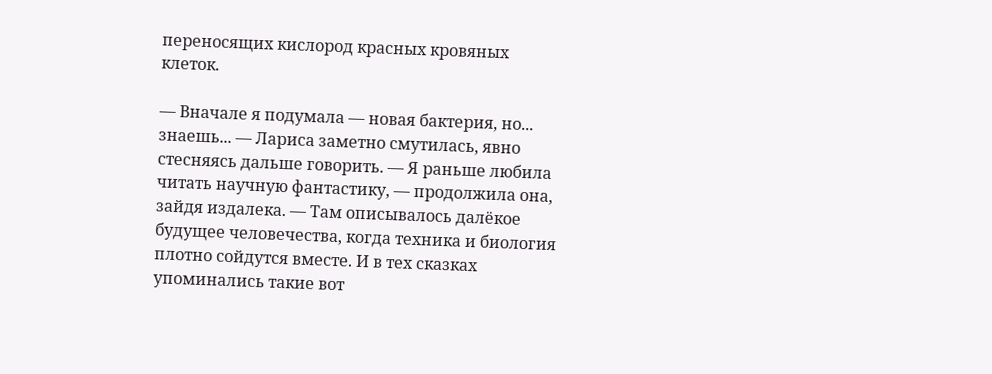переносящих кислород красных кровяных клеток.

— Вначале я подумала — новая бактерия, но... знаешь... — Лариса заметно смутилась, явно стесняясь дальше говорить. — Я раньше любила читать научную фантастику, — продолжила она, зайдя издалека. — Там описывалось далёкое будущее человечества, когда техника и биология плотно сойдутся вместе. И в тех сказках упоминались такие вот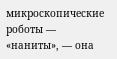микроскопические роботы — «наниты», — она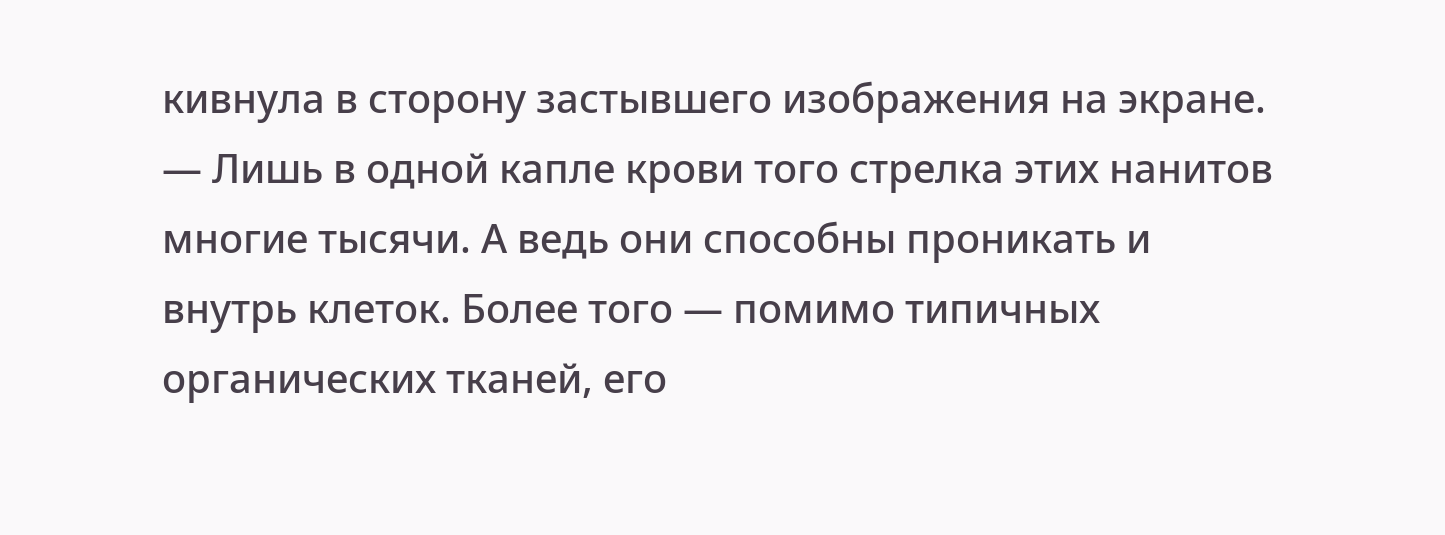кивнула в сторону застывшего изображения на экране. — Лишь в одной капле крови того стрелка этих нанитов многие тысячи. А ведь они способны проникать и внутрь клеток. Более того — помимо типичных органических тканей, его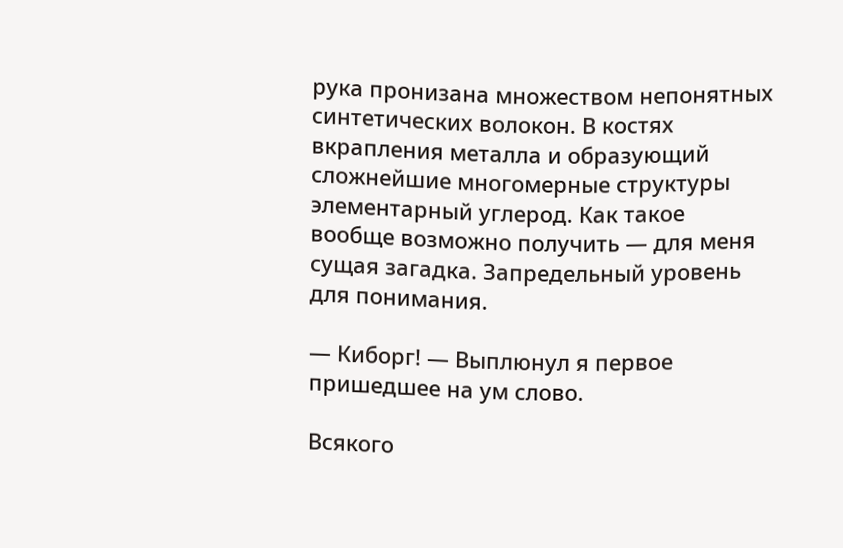рука пронизана множеством непонятных синтетических волокон. В костях вкрапления металла и образующий сложнейшие многомерные структуры элементарный углерод. Как такое вообще возможно получить — для меня сущая загадка. Запредельный уровень для понимания.

— Киборг! — Выплюнул я первое пришедшее на ум слово.

Всякого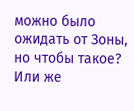можно было ожидать от Зоны, но чтобы такое? Или же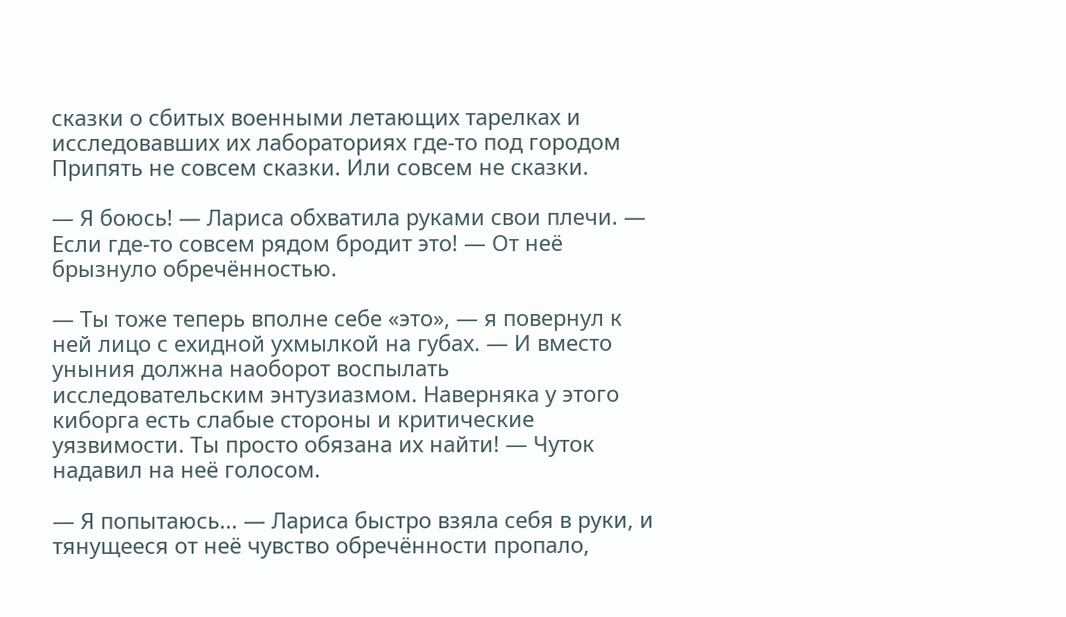сказки о сбитых военными летающих тарелках и исследовавших их лабораториях где-то под городом Припять не совсем сказки. Или совсем не сказки.

— Я боюсь! — Лариса обхватила руками свои плечи. — Если где-то совсем рядом бродит это! — От неё брызнуло обречённостью.

— Ты тоже теперь вполне себе «это», — я повернул к ней лицо с ехидной ухмылкой на губах. — И вместо уныния должна наоборот воспылать исследовательским энтузиазмом. Наверняка у этого киборга есть слабые стороны и критические уязвимости. Ты просто обязана их найти! — Чуток надавил на неё голосом.

— Я попытаюсь... — Лариса быстро взяла себя в руки, и тянущееся от неё чувство обречённости пропало,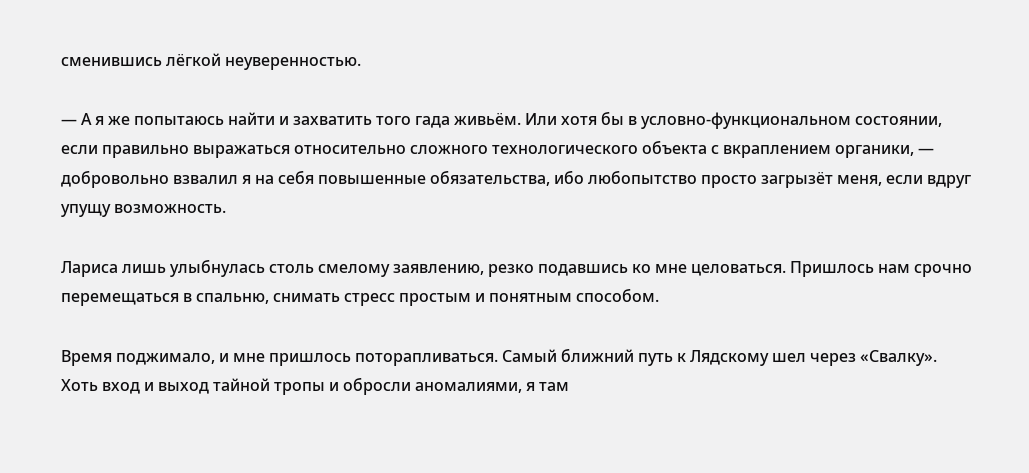сменившись лёгкой неуверенностью.

— А я же попытаюсь найти и захватить того гада живьём. Или хотя бы в условно-функциональном состоянии, если правильно выражаться относительно сложного технологического объекта с вкраплением органики, — добровольно взвалил я на себя повышенные обязательства, ибо любопытство просто загрызёт меня, если вдруг упущу возможность.

Лариса лишь улыбнулась столь смелому заявлению, резко подавшись ко мне целоваться. Пришлось нам срочно перемещаться в спальню, снимать стресс простым и понятным способом.

Время поджимало, и мне пришлось поторапливаться. Самый ближний путь к Лядскому шел через «Свалку». Хоть вход и выход тайной тропы и обросли аномалиями, я там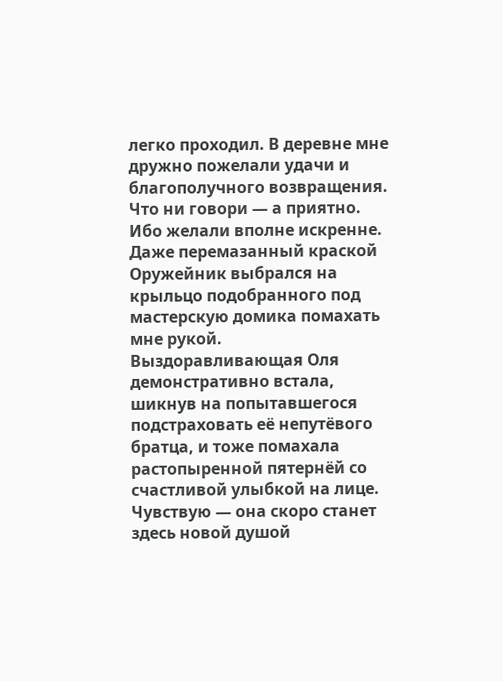легко проходил. В деревне мне дружно пожелали удачи и благополучного возвращения. Что ни говори — а приятно. Ибо желали вполне искренне. Даже перемазанный краской Оружейник выбрался на крыльцо подобранного под мастерскую домика помахать мне рукой. Выздоравливающая Оля демонстративно встала, шикнув на попытавшегося подстраховать её непутёвого братца, и тоже помахала растопыренной пятернёй со счастливой улыбкой на лице. Чувствую — она скоро станет здесь новой душой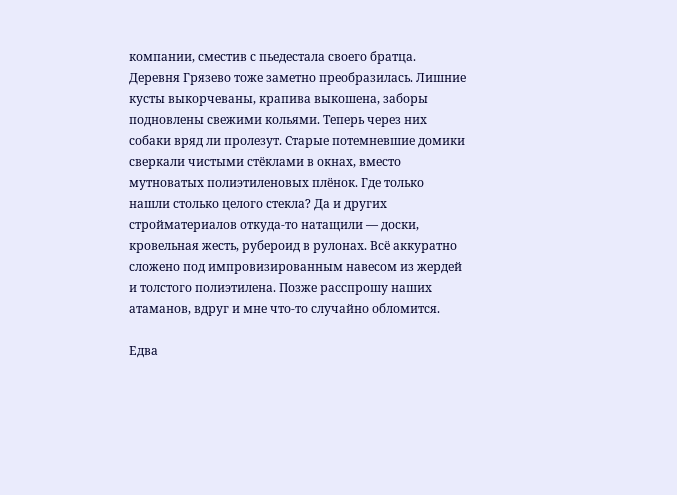компании, сместив с пьедестала своего братца. Деревня Грязево тоже заметно преобразилась. Лишние кусты выкорчеваны, крапива выкошена, заборы подновлены свежими кольями. Теперь через них собаки вряд ли пролезут. Старые потемневшие домики сверкали чистыми стёклами в окнах, вместо мутноватых полиэтиленовых плёнок. Где только нашли столько целого стекла? Да и других стройматериалов откуда-то натащили — доски, кровельная жесть, рубероид в рулонах. Всё аккуратно сложено под импровизированным навесом из жердей и толстого полиэтилена. Позже расспрошу наших атаманов, вдруг и мне что-то случайно обломится.

Едва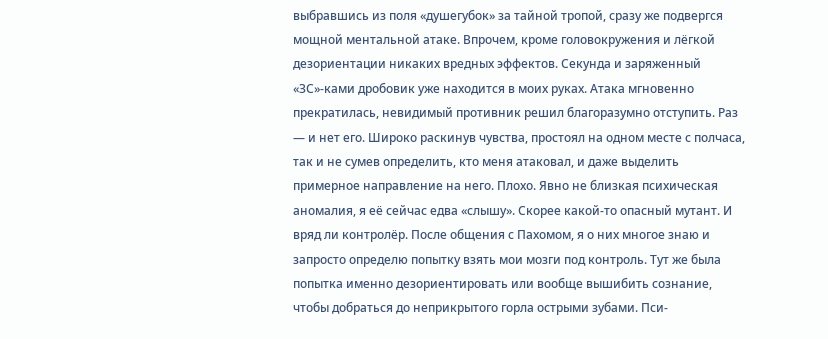выбравшись из поля «душегубок» за тайной тропой, сразу же подвергся мощной ментальной атаке. Впрочем, кроме головокружения и лёгкой дезориентации никаких вредных эффектов. Секунда и заряженный «ЗС»-ками дробовик уже находится в моих руках. Атака мгновенно прекратилась, невидимый противник решил благоразумно отступить. Раз — и нет его. Широко раскинув чувства, простоял на одном месте с полчаса, так и не сумев определить, кто меня атаковал, и даже выделить примерное направление на него. Плохо. Явно не близкая психическая аномалия, я её сейчас едва «слышу». Скорее какой-то опасный мутант. И вряд ли контролёр. После общения с Пахомом, я о них многое знаю и запросто определю попытку взять мои мозги под контроль. Тут же была попытка именно дезориентировать или вообще вышибить сознание, чтобы добраться до неприкрытого горла острыми зубами. Пси-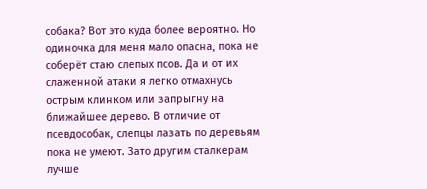собака? Вот это куда более вероятно. Но одиночка для меня мало опасна, пока не соберёт стаю слепых псов. Да и от их слаженной атаки я легко отмахнусь острым клинком или запрыгну на ближайшее дерево. В отличие от псевдособак, слепцы лазать по деревьям пока не умеют. Зато другим сталкерам лучше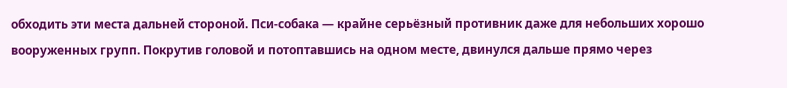обходить эти места дальней стороной. Пси-собака — крайне серьёзный противник даже для небольших хорошо вооруженных групп. Покрутив головой и потоптавшись на одном месте, двинулся дальше прямо через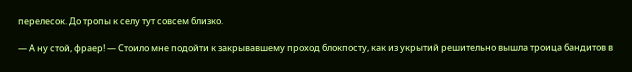перелесок. До тропы к селу тут совсем близко.

— А ну стой, фраер! — Стоило мне подойти к закрывавшему проход блокпосту, как из укрытий решительно вышла троица бандитов в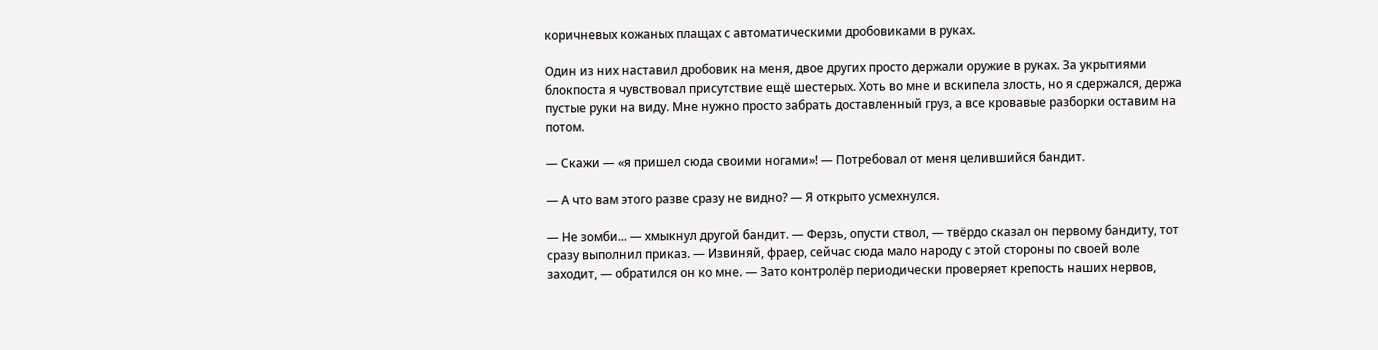коричневых кожаных плащах с автоматическими дробовиками в руках.

Один из них наставил дробовик на меня, двое других просто держали оружие в руках. За укрытиями блокпоста я чувствовал присутствие ещё шестерых. Хоть во мне и вскипела злость, но я сдержался, держа пустые руки на виду. Мне нужно просто забрать доставленный груз, а все кровавые разборки оставим на потом.

— Скажи — «я пришел сюда своими ногами»! — Потребовал от меня целившийся бандит.

— А что вам этого разве сразу не видно? — Я открыто усмехнулся.

— Не зомби... — хмыкнул другой бандит. — Ферзь, опусти ствол, — твёрдо сказал он первому бандиту, тот сразу выполнил приказ. — Извиняй, фраер, сейчас сюда мало народу с этой стороны по своей воле заходит, — обратился он ко мне. — Зато контролёр периодически проверяет крепость наших нервов,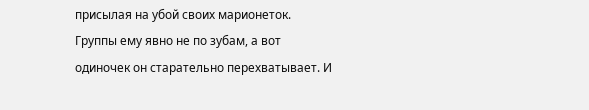присылая на убой своих марионеток. Группы ему явно не по зубам, а вот одиночек он старательно перехватывает. И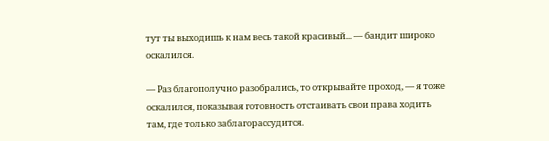тут ты выходишь к нам весь такой красивый... — бандит широко оскалился.

— Раз благополучно разобрались, то открывайте проход, — я тоже оскалился, показывая готовность отстаивать свои права ходить там, где только заблагорассудится.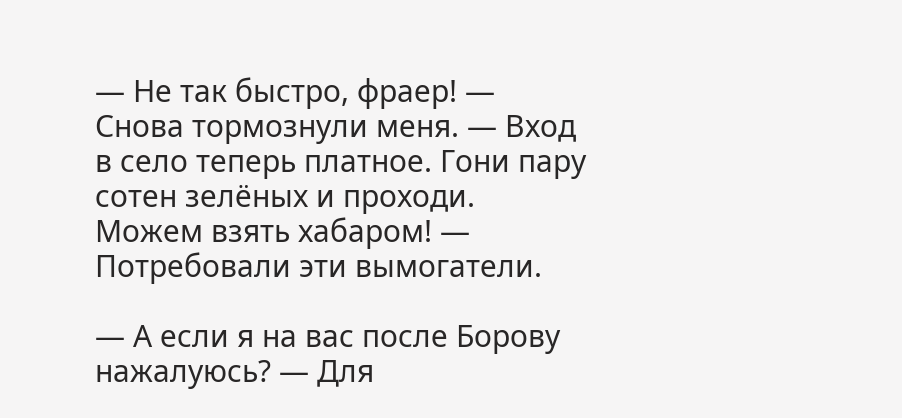— Не так быстро, фраер! — Снова тормознули меня. — Вход в село теперь платное. Гони пару сотен зелёных и проходи. Можем взять хабаром! — Потребовали эти вымогатели.

— А если я на вас после Борову нажалуюсь? — Для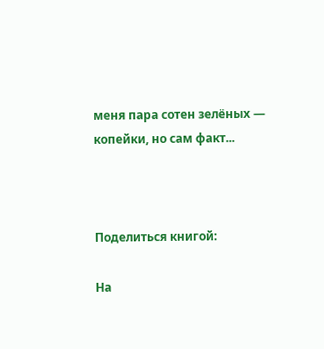меня пара сотен зелёных — копейки, но сам факт...



Поделиться книгой:

На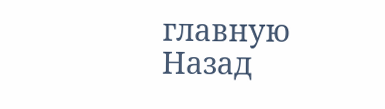главную
Назад